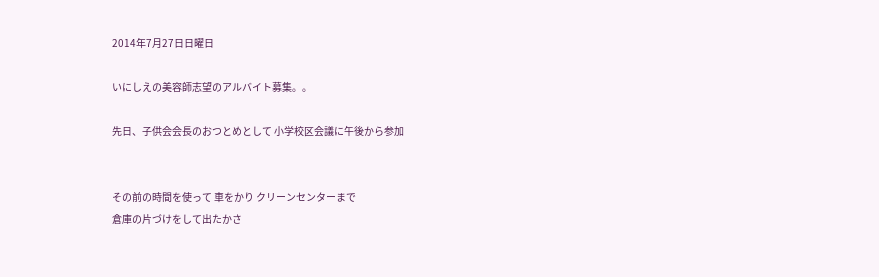2014年7月27日日曜日

いにしえの美容師志望のアルバイト募集。。

先日、子供会会長のおつとめとして 小学校区会議に午後から参加


その前の時間を使って 車をかり クリーンセンターまで
倉庫の片づけをして出たかさ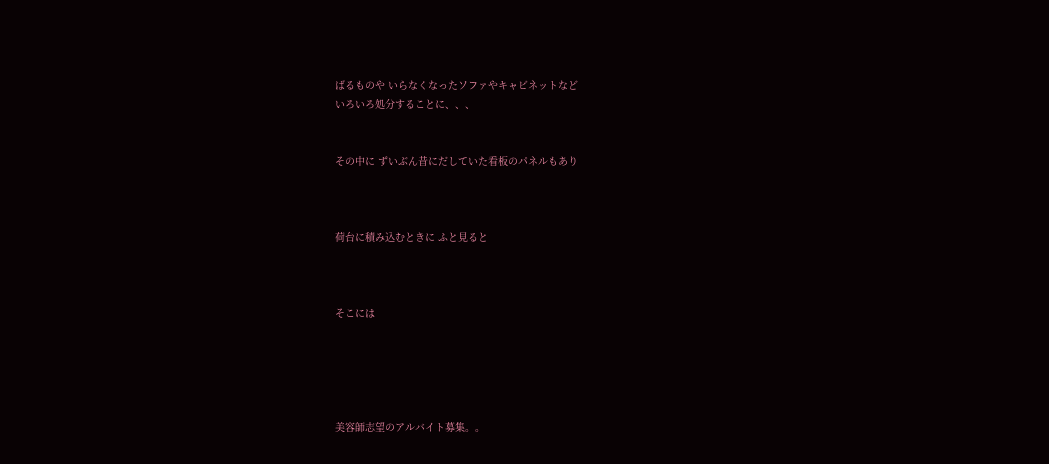ばるものや いらなくなったソファやキャビネットなど
いろいろ処分することに、、、


その中に ずいぶん昔にだしていた看板のパネルもあり



荷台に積み込むときに ふと見ると



そこには





美容師志望のアルバイト募集。。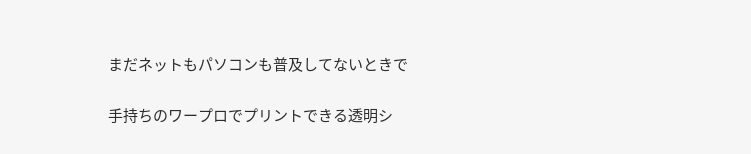まだネットもパソコンも普及してないときで

手持ちのワープロでプリントできる透明シ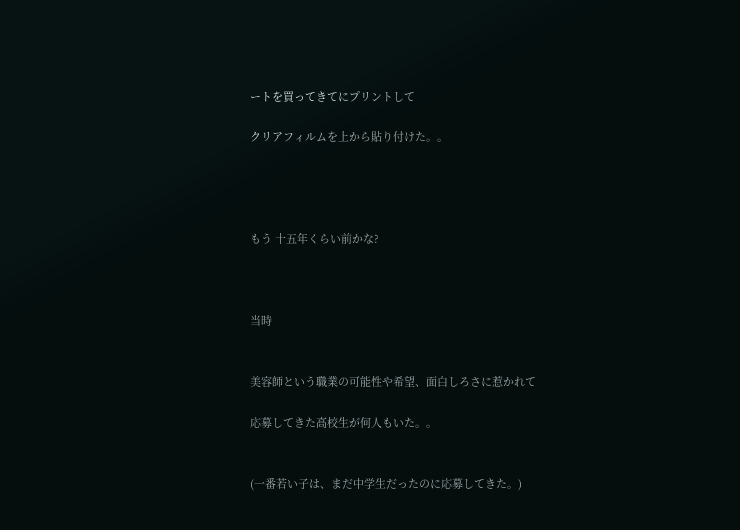ートを買ってきてにプリントして

クリアフィルムを上から貼り付けた。。




もう 十五年くらい前かな?



当時


美容師という職業の可能性や希望、面白しろさに惹かれて

応募してきた高校生が何人もいた。。


(一番若い子は、まだ中学生だったのに応募してきた。)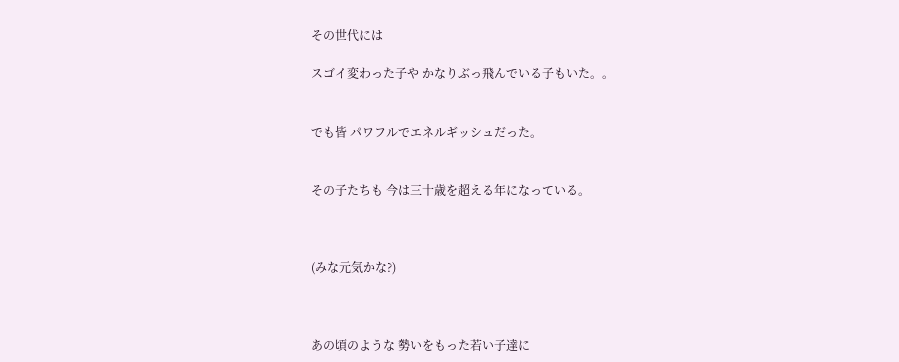その世代には

スゴイ変わった子や かなりぶっ飛んでいる子もいた。。


でも皆 パワフルでエネルギッシュだった。


その子たちも 今は三十歳を超える年になっている。



(みな元気かな?)



あの頃のような 勢いをもった若い子達に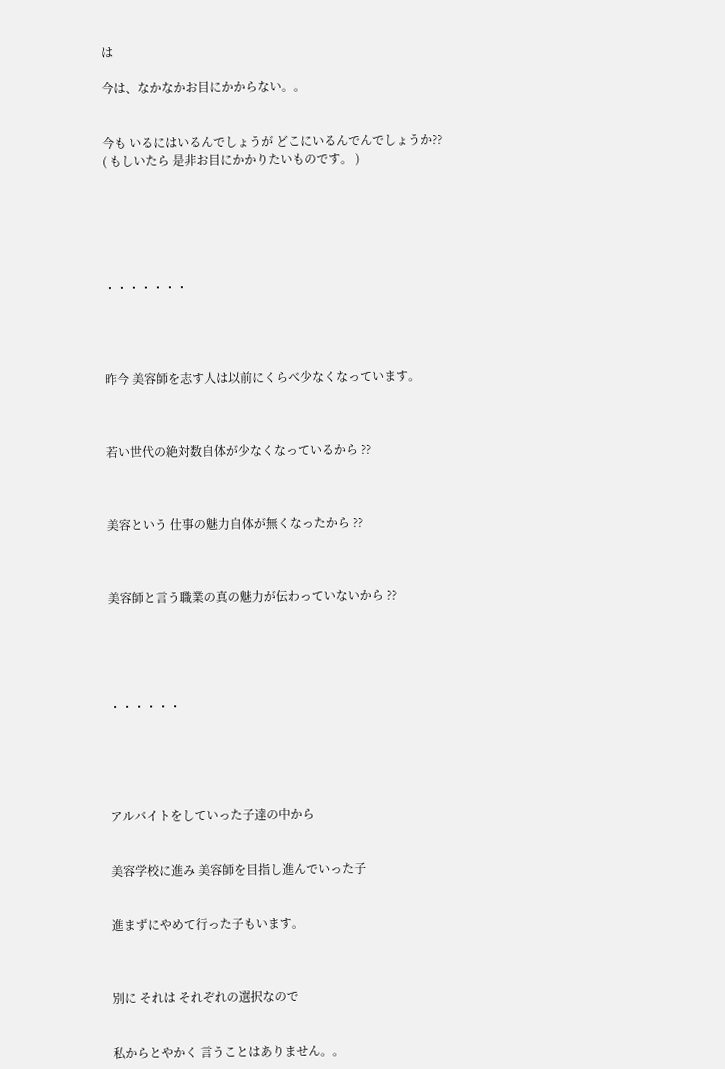は

今は、なかなかお目にかからない。。


今も いるにはいるんでしょうが どこにいるんでんでしょうか??
( もしいたら 是非お目にかかりたいものです。 )






・・・・・・・




昨今 美容師を志す人は以前にくらべ少なくなっています。



若い世代の絶対数自体が少なくなっているから ??



美容という 仕事の魅力自体が無くなったから ??



美容師と言う職業の真の魅力が伝わっていないから ??





・・・・・・





アルバイトをしていった子達の中から


美容学校に進み 美容師を目指し進んでいった子


進まずにやめて行った子もいます。



別に それは それぞれの選択なので


私からとやかく 言うことはありません。。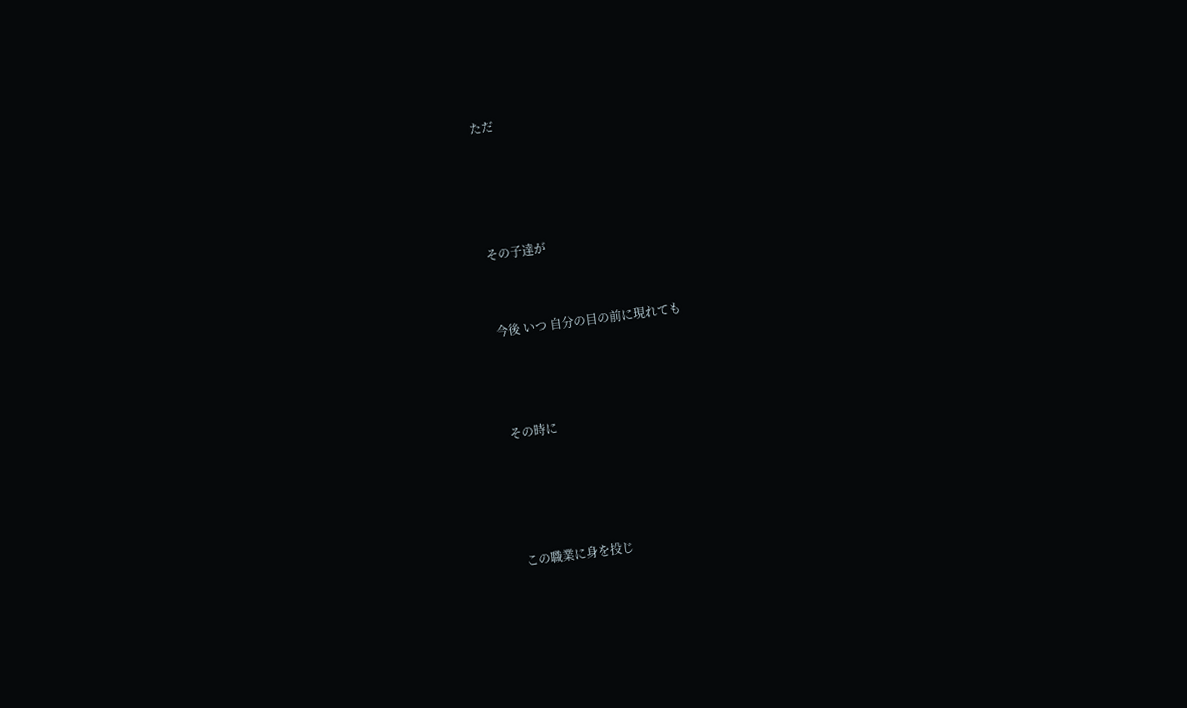ただ




その子達が


今後 いつ 自分の目の前に現れても



その時に




この職業に身を投じ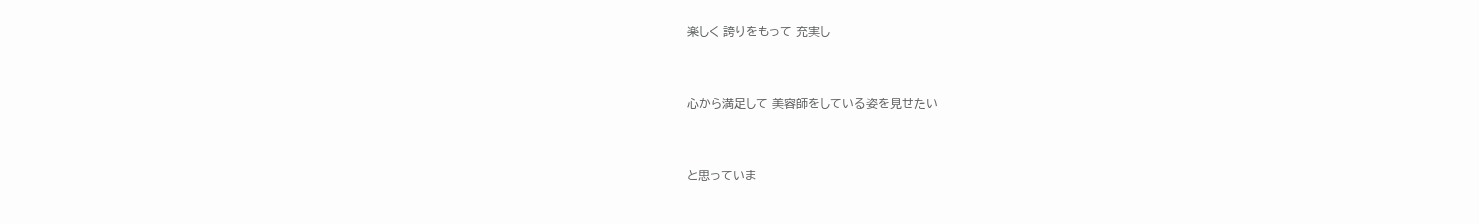楽しく 誇りをもって 充実し


心から満足して 美容師をしている姿を見せたい


と思っていま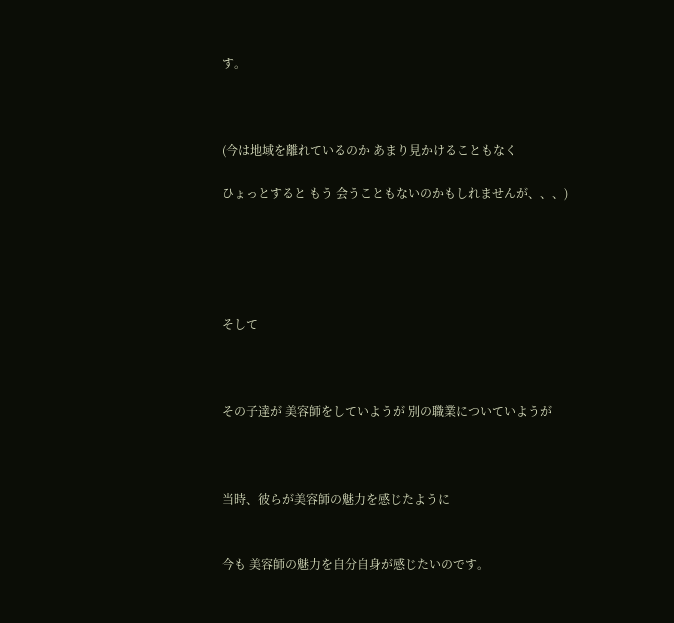す。



(今は地域を離れているのか あまり見かけることもなく

ひょっとすると もう 会うこともないのかもしれませんが、、、)





そして



その子達が 美容師をしていようが 別の職業についていようが



当時、彼らが美容師の魅力を感じたように


今も 美容師の魅力を自分自身が感じたいのです。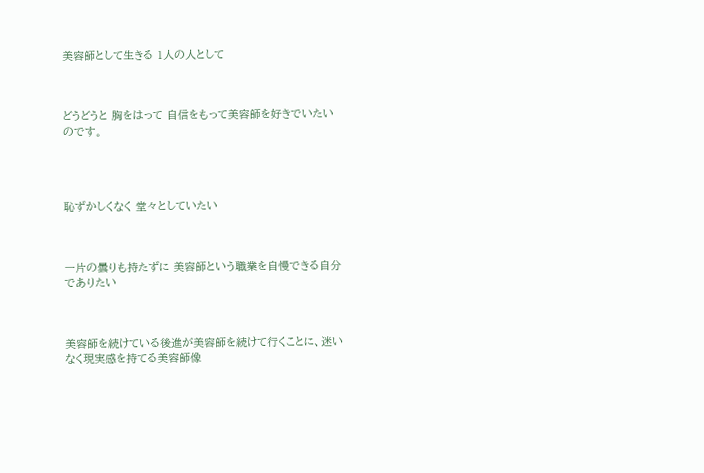美容師として生きる 1人の人として



どうどうと 胸をはって 自信をもって美容師を好きでいたいのです。




恥ずかしくなく 堂々としていたい



一片の曇りも持たずに 美容師という職業を自慢できる自分でありたい



美容師を続けている後進が美容師を続けて行くことに、迷いなく現実感を持てる美容師像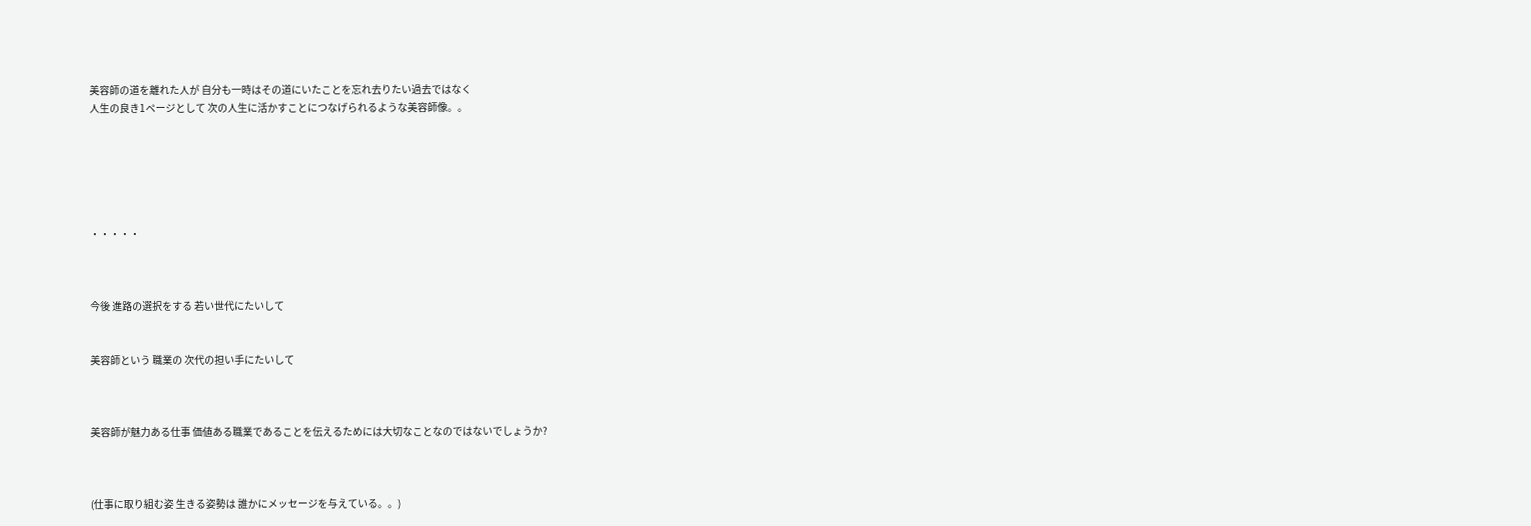美容師の道を離れた人が 自分も一時はその道にいたことを忘れ去りたい過去ではなく
人生の良き1ページとして 次の人生に活かすことにつなげられるような美容師像。。






・・・・・



今後 進路の選択をする 若い世代にたいして


美容師という 職業の 次代の担い手にたいして



美容師が魅力ある仕事 価値ある職業であることを伝えるためには大切なことなのではないでしょうか?



(仕事に取り組む姿 生きる姿勢は 誰かにメッセージを与えている。。)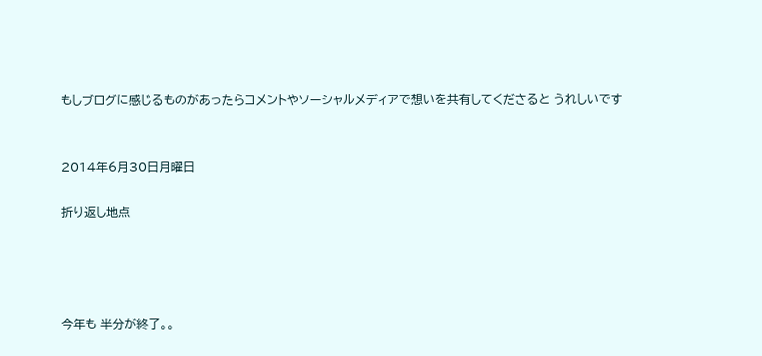もしブログに感じるものがあったらコメントやソーシャルメディアで想いを共有してくださると うれしいです


2014年6月30日月曜日

折り返し地点




今年も 半分が終了。。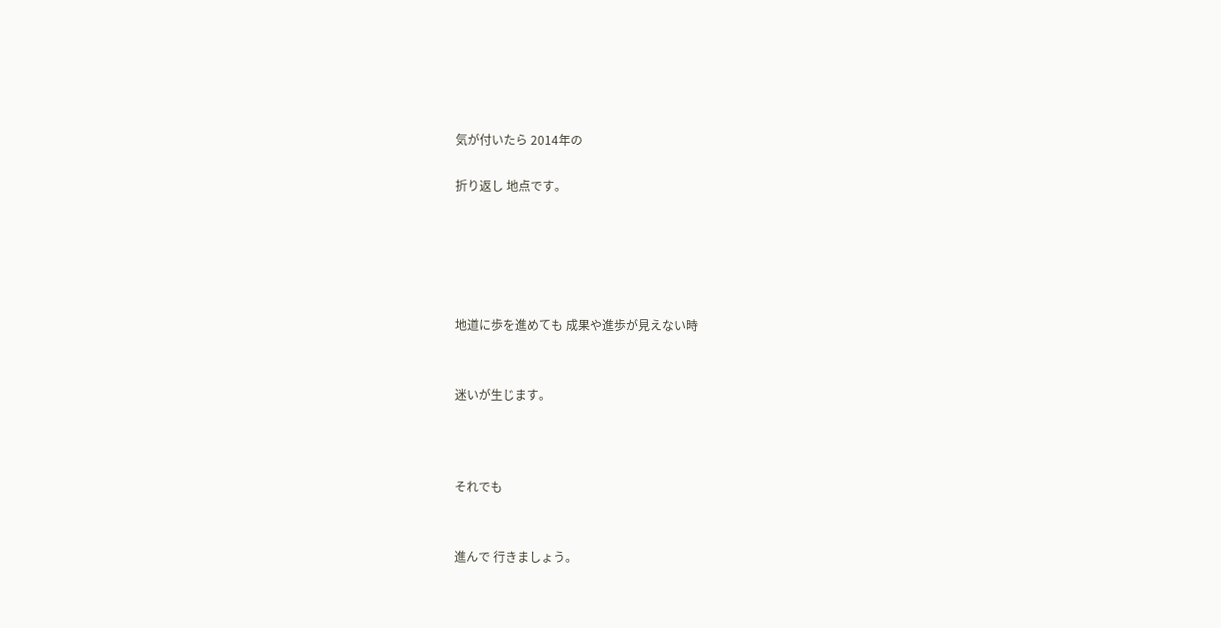気が付いたら 2014年の

折り返し 地点です。





地道に歩を進めても 成果や進歩が見えない時


迷いが生じます。



それでも


進んで 行きましょう。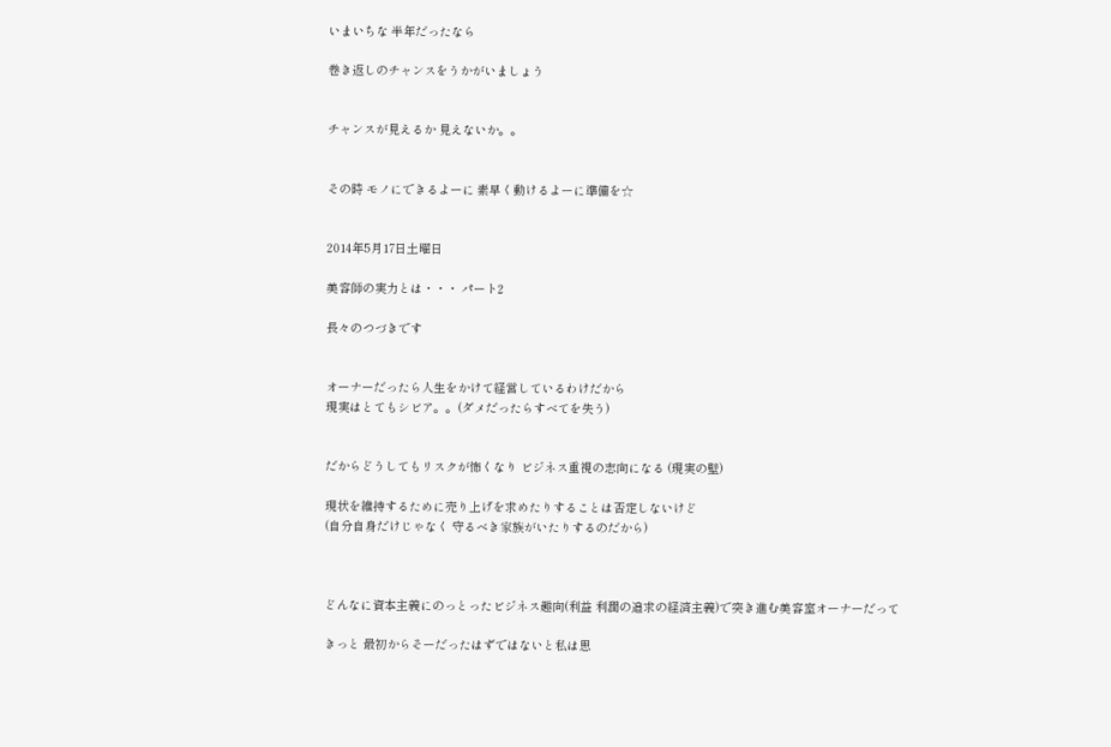いまいちな 半年だったなら

巻き返しのチャンスをうかがいましょう


チャンスが見えるか 見えないか。。


その時 モノにできるよーに 素早く動けるよーに準備を☆


2014年5月17日土曜日

美容師の実力とは・・・ パート2

長々のつづきです


オーナーだったら人生をかけて経営しているわけだから
現実はとてもシビア。。(ダメだったらすべてを失う)


だからどうしてもリスクが怖くなり ビジネス重視の志向になる (現実の壁)

現状を維持するために売り上げを求めたりすることは否定しないけど
(自分自身だけじゃなく 守るべき家族がいたりするのだから)



どんなに資本主義にのっとったビジネス趣向(利益 利潤の追求の経済主義)で突き進む美容室オーナーだって

きっと 最初からそーだったはずではないと私は思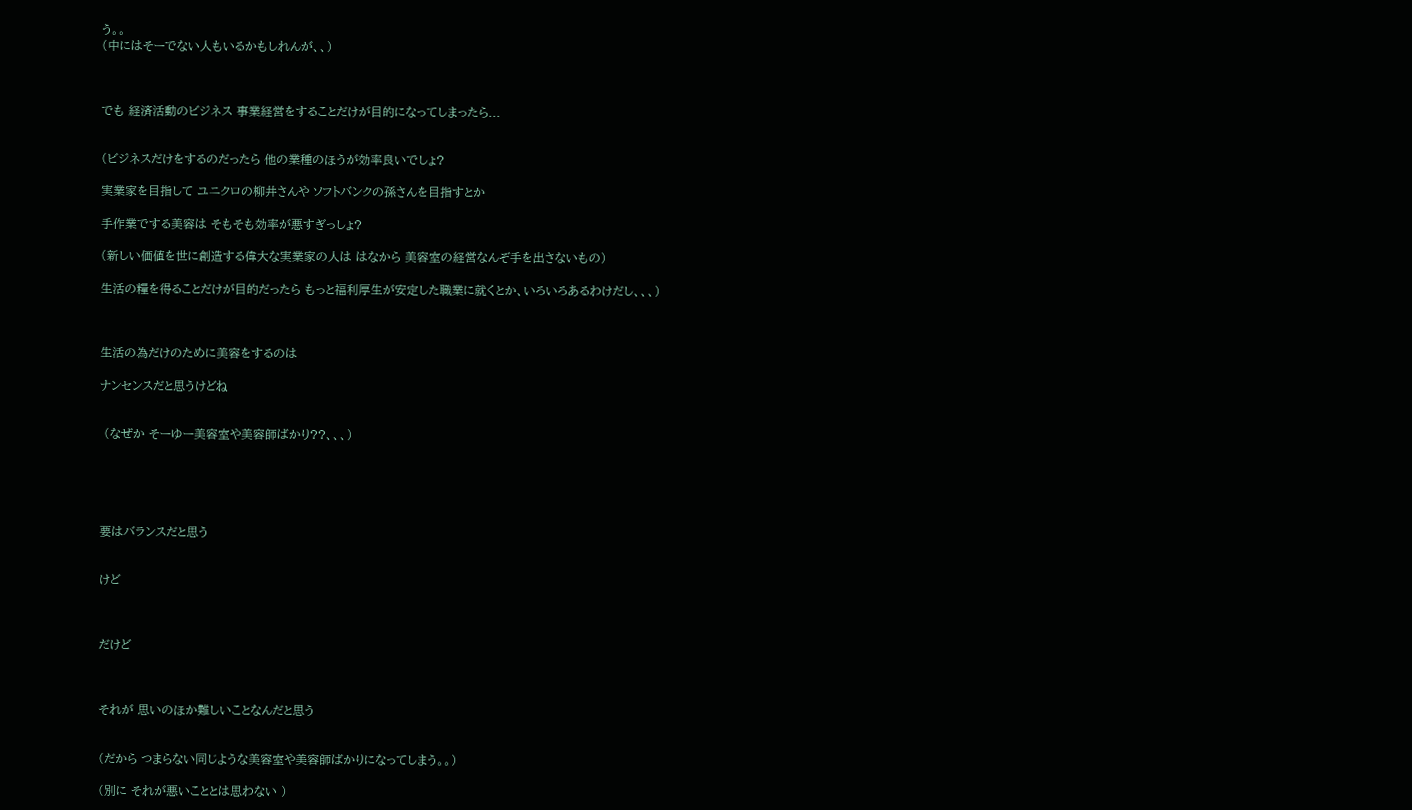う。。
(中にはそーでない人もいるかもしれんが、、)



でも 経済活動のビジネス 事業経営をすることだけが目的になってしまったら...


(ビジネスだけをするのだったら 他の業種のほうが効率良いでしょ?

実業家を目指して ユニクロの柳井さんや ソフトバンクの孫さんを目指すとか

手作業でする美容は そもそも効率が悪すぎっしょ?

(新しい価値を世に創造する偉大な実業家の人は はなから 美容室の経営なんぞ手を出さないもの)

生活の糧を得ることだけが目的だったら もっと福利厚生が安定した職業に就くとか、いろいろあるわけだし、、、)



生活の為だけのために美容をするのは

ナンセンスだと思うけどね


 (なぜか そーゆー美容室や美容師ばかり??、、、)





要はバランスだと思う


けど



だけど



それが 思いのほか難しいことなんだと思う


(だから つまらない同じような美容室や美容師ばかりになってしまう。。)

(別に それが悪いこととは思わない )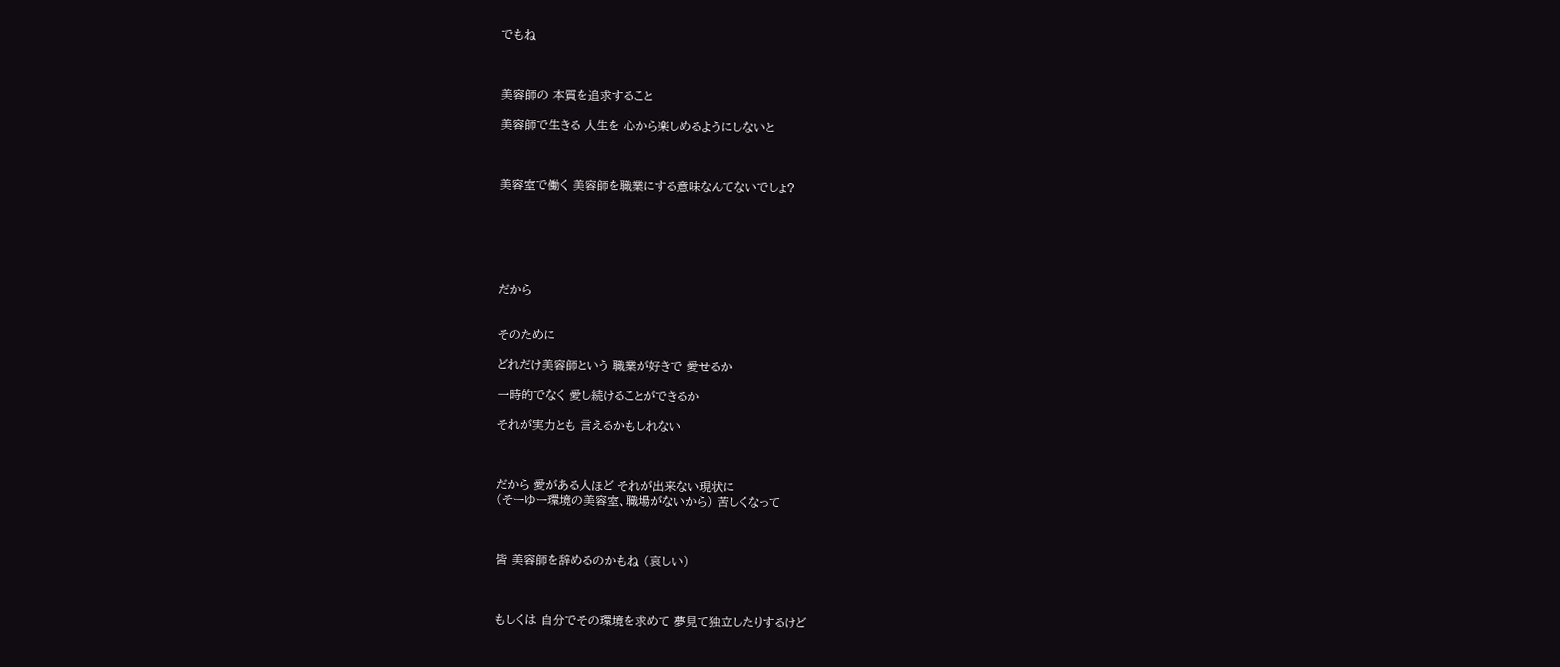でもね



美容師の 本質を追求すること

美容師で生きる 人生を 心から楽しめるようにしないと



美容室で働く 美容師を職業にする意味なんてないでしょ?






だから


そのために

どれだけ美容師という 職業が好きで 愛せるか

一時的でなく 愛し続けることができるか

それが実力とも 言えるかもしれない



だから 愛がある人ほど それが出来ない現状に
(そーゆー環境の美容室、職場がないから) 苦しくなって



皆 美容師を辞めるのかもね (哀しい)



もしくは 自分でその環境を求めて 夢見て独立したりするけど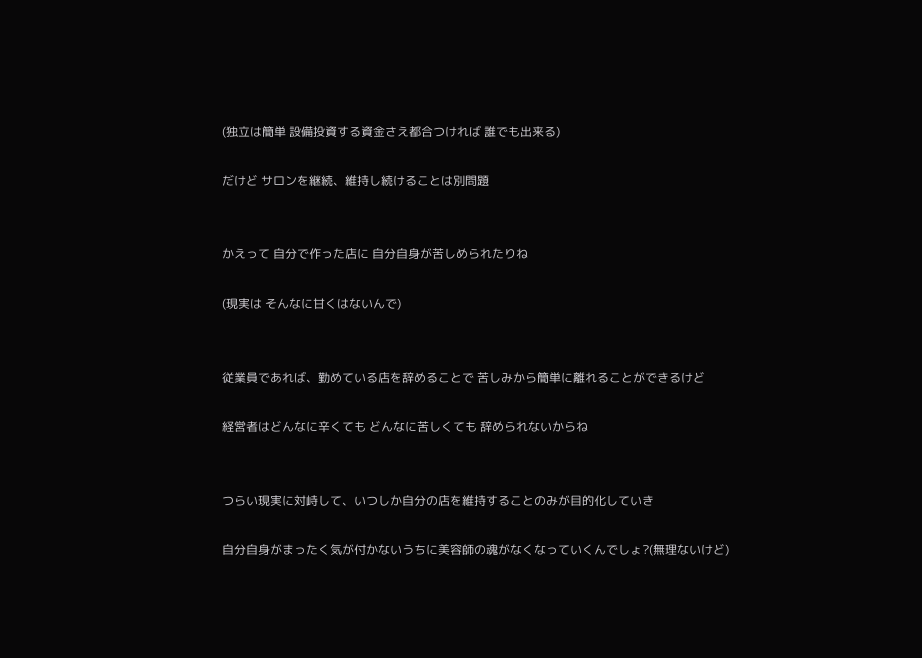(独立は簡単 設備投資する資金さえ都合つければ 誰でも出来る)

だけど サロンを継続、維持し続けることは別問題


かえって 自分で作った店に 自分自身が苦しめられたりね

(現実は そんなに甘くはないんで)


従業員であれば、勤めている店を辞めることで 苦しみから簡単に離れることができるけど

経営者はどんなに辛くても どんなに苦しくても 辞められないからね


つらい現実に対峙して、いつしか自分の店を維持することのみが目的化していき

自分自身がまったく気が付かないうちに美容師の魂がなくなっていくんでしょ?(無理ないけど)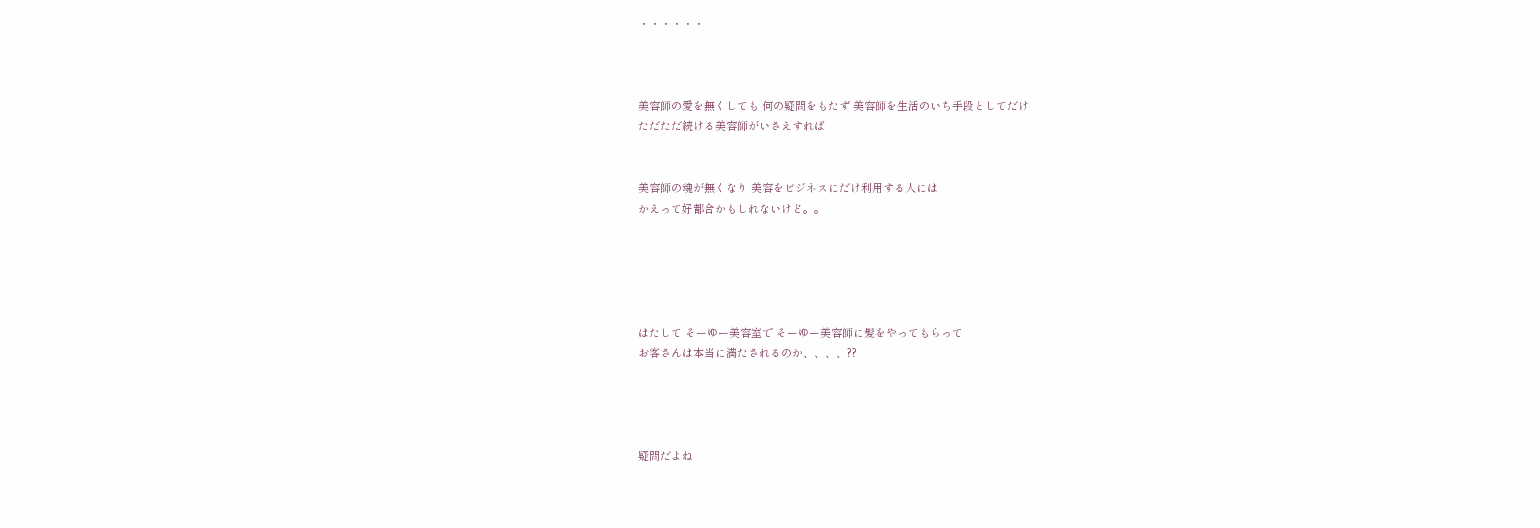・・・・・・



美容師の愛を無くしても 何の疑問をもたず 美容師を生活のいち手段としてだけ
ただただ続ける美容師がいさえすれば


美容師の魂が無くなり 美容をビジネスにだけ利用する人には
かえって好都合かもしれないけど。。





はたして そーゆー美容室で そーゆー美容師に髪をやってもらって
お客さんは本当に満たされるのか、、、、??




疑問だよね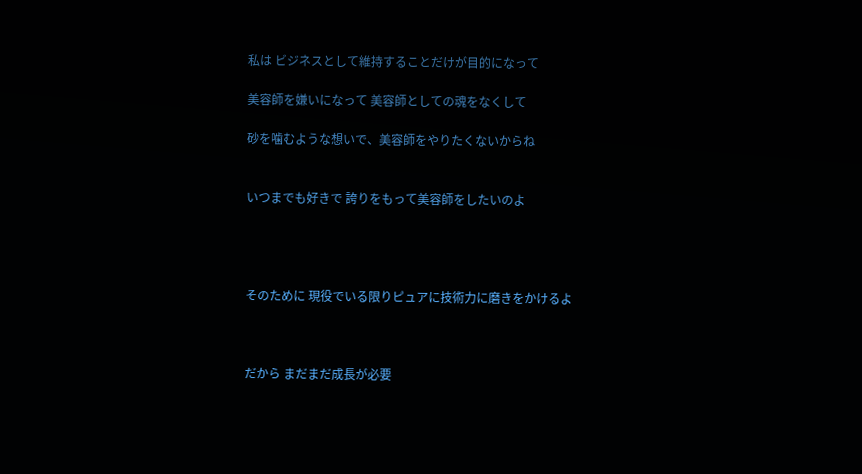私は ビジネスとして維持することだけが目的になって

美容師を嫌いになって 美容師としての魂をなくして

砂を噛むような想いで、美容師をやりたくないからね


いつまでも好きで 誇りをもって美容師をしたいのよ




そのために 現役でいる限りピュアに技術力に磨きをかけるよ



だから まだまだ成長が必要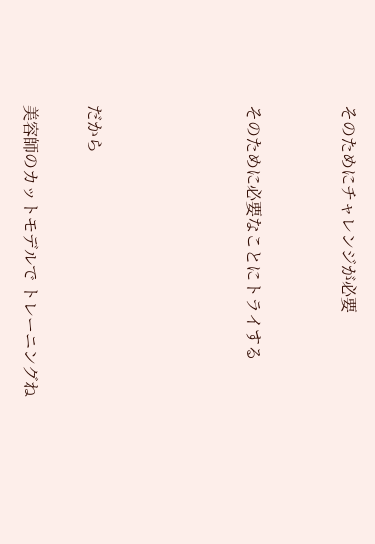そのためにチャレンジが必要


そのために必要なことにトライする




だから

美容師のカットモデルで トレーニングね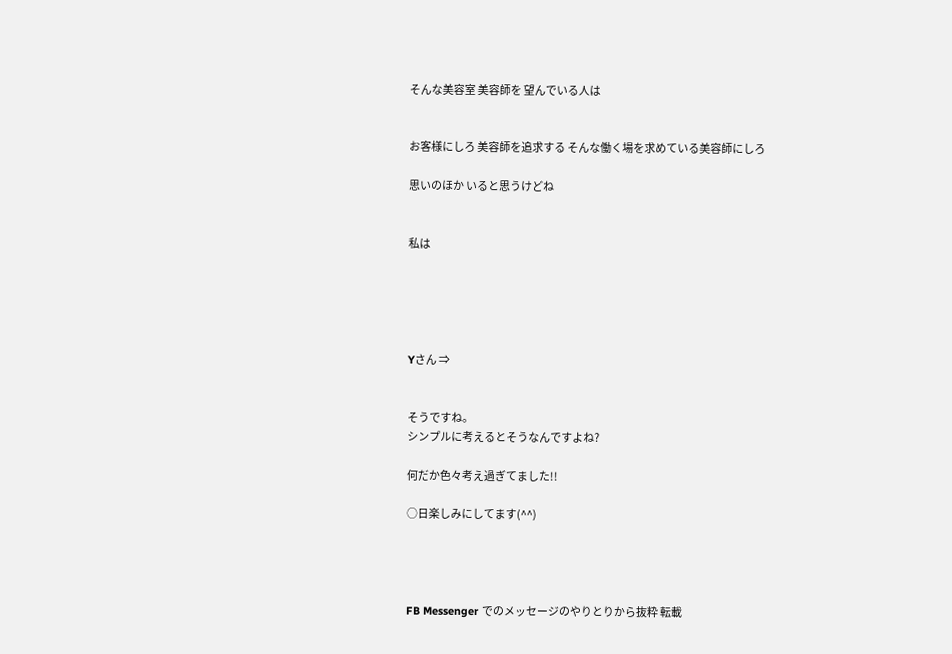そんな美容室 美容師を 望んでいる人は


お客様にしろ 美容師を追求する そんな働く場を求めている美容師にしろ

思いのほか いると思うけどね


私は





Yさん ⇒


そうですね。
シンプルに考えるとそうなんですよね?

何だか色々考え過ぎてました!!

○日楽しみにしてます(^^)




FB Messenger でのメッセージのやりとりから抜粋 転載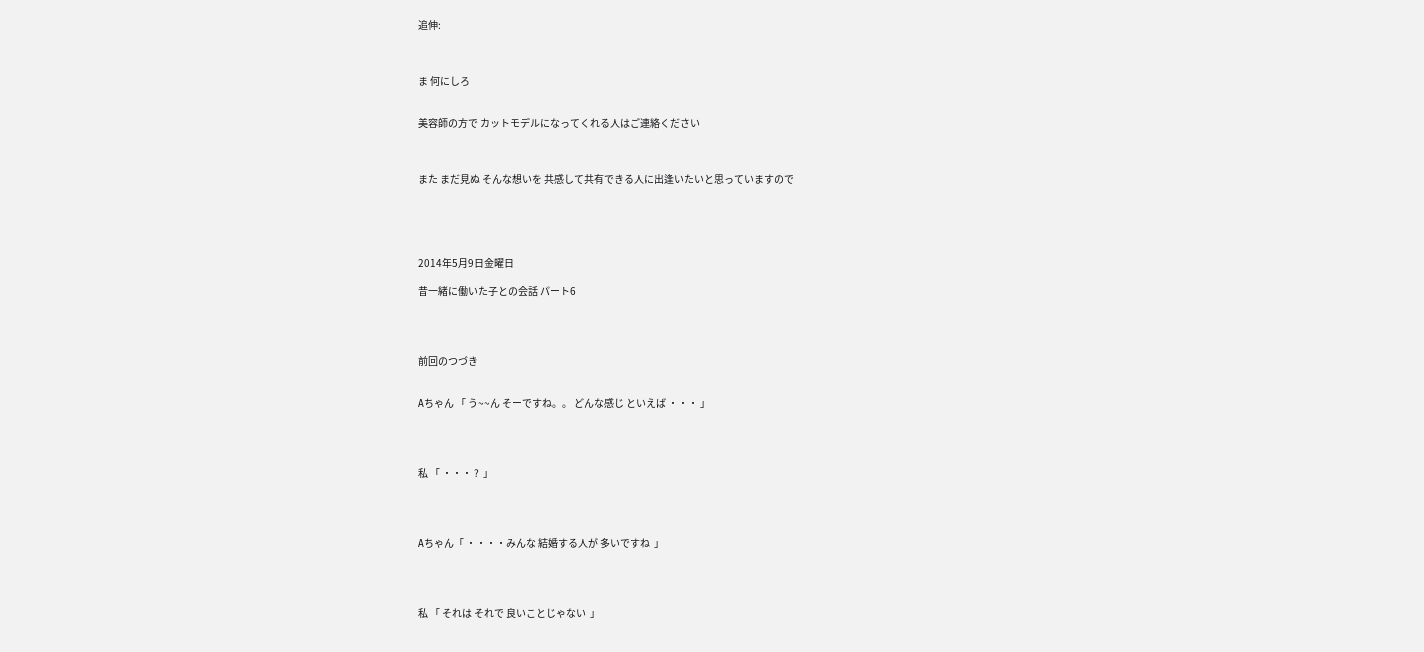追伸:



ま 何にしろ


美容師の方で カットモデルになってくれる人はご連絡ください



また まだ見ぬ そんな想いを 共感して共有できる人に出逢いたいと思っていますので





2014年5月9日金曜日

昔一緒に働いた子との会話 パート6




前回のつづき


Aちゃん 「 う~~ん そーですね。。 どんな感じ といえば ・・・ 」




私 「 ・・・ ?  」




Aちゃん「 ・・・・みんな 結婚する人が 多いですね  」




私 「 それは それで 良いことじゃない  」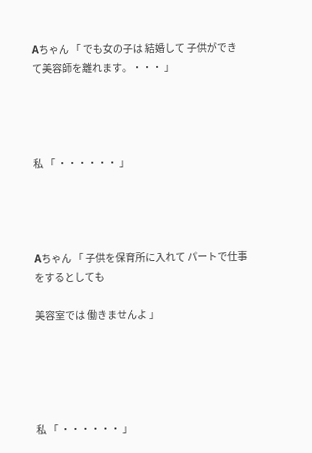Aちゃん 「 でも女の子は 結婚して 子供ができて美容師を離れます。・・・ 」




私 「 ・・・・・・ 」




Aちゃん 「 子供を保育所に入れて パートで仕事をするとしても

美容室では 働きませんよ 」





私 「 ・・・・・・ 」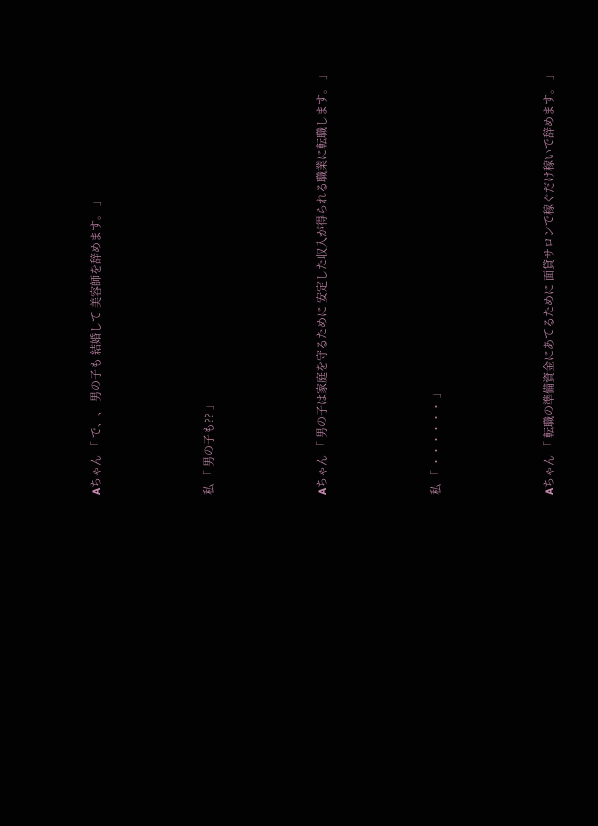Aちゃん 「 で、、 男の子も 結婚して 美容師を辞めます。 」




私 「 男の子も?? 」




Aちゃん 「 男の子は家庭を守るために 安定した収入が得られる職業に転職します。 」




私 「 ・・・・・・ 」




Aちゃん 「 転職の準備資金にあてるために 面貸サロンで稼ぐだけ稼いで辞めます。 」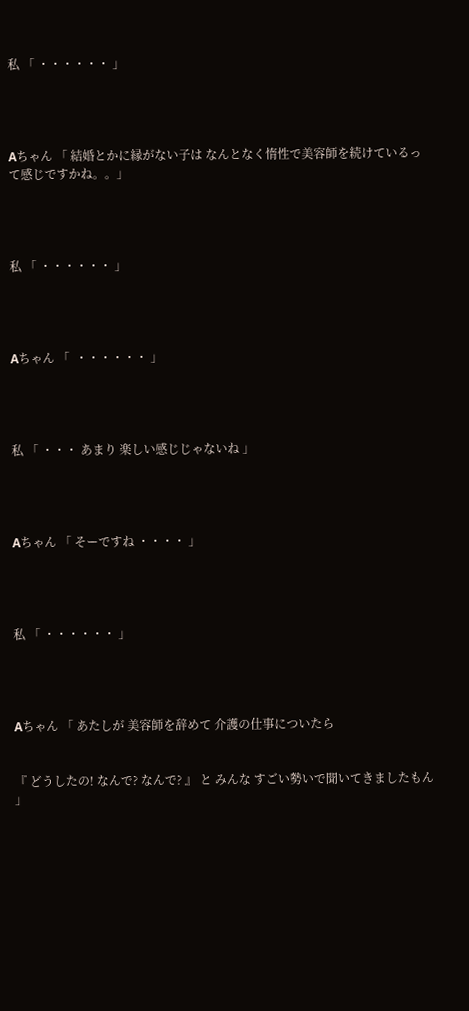私 「 ・・・・・・ 」




Aちゃん 「 結婚とかに縁がない子は なんとなく惰性で美容師を続けているって感じですかね。。」




私 「 ・・・・・・ 」




Aちゃん 「  ・・・・・・ 」




私 「 ・・・ あまり 楽しい感じじゃないね 」




Aちゃん 「 そーですね ・・・・ 」




私 「 ・・・・・・ 」




Aちゃん 「 あたしが 美容師を辞めて 介護の仕事についたら


『 どうしたの! なんで? なんで? 』 と みんな すごい勢いで聞いてきましたもん 」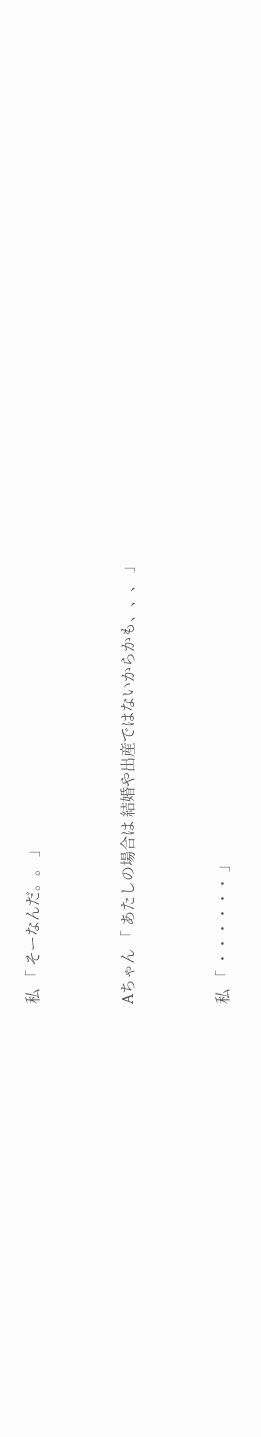私 「 そーなんだ。。 」




Aちゃん 「 あたしの場合は 結婚や出産ではないからかも、、、 」




私 「 ・・・・・・ 」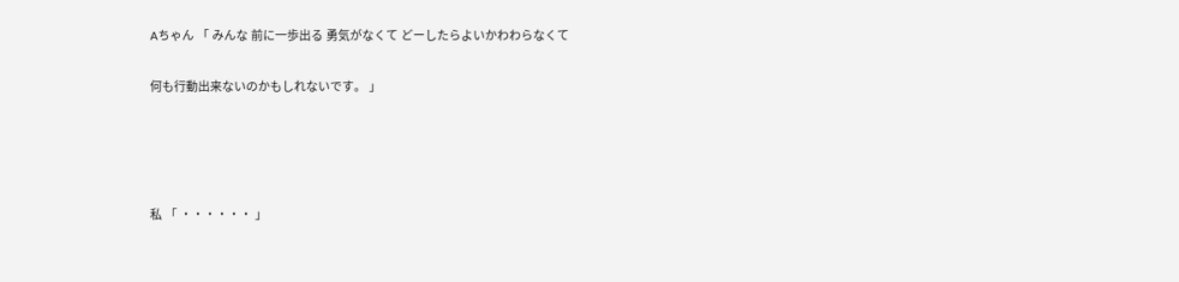Aちゃん 「 みんな 前に一歩出る 勇気がなくて どーしたらよいかわわらなくて

何も行動出来ないのかもしれないです。 」




私 「 ・・・・・・ 」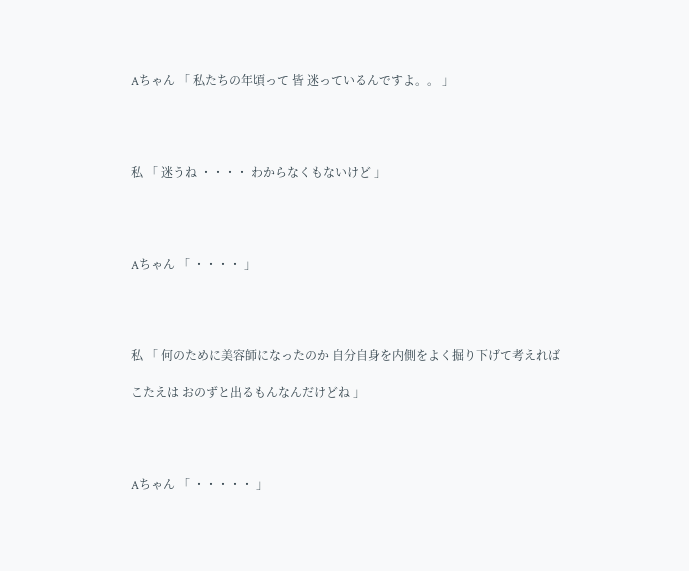Aちゃん 「 私たちの年頃って 皆 迷っているんですよ。。 」




私 「 迷うね ・・・・ わからなくもないけど 」




Aちゃん 「 ・・・・ 」




私 「 何のために美容師になったのか 自分自身を内側をよく掘り下げて考えれば

こたえは おのずと出るもんなんだけどね 」




Aちゃん 「 ・・・・・ 」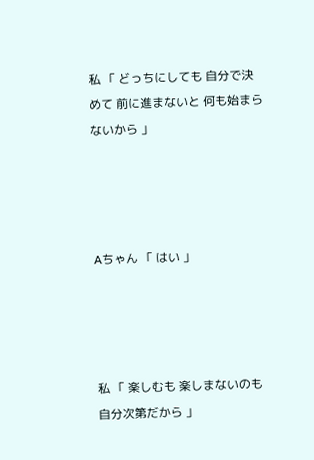私 「 どっちにしても 自分で決めて 前に進まないと 何も始まらないから 」




Aちゃん 「 はい 」




私 「 楽しむも 楽しまないのも 自分次第だから 」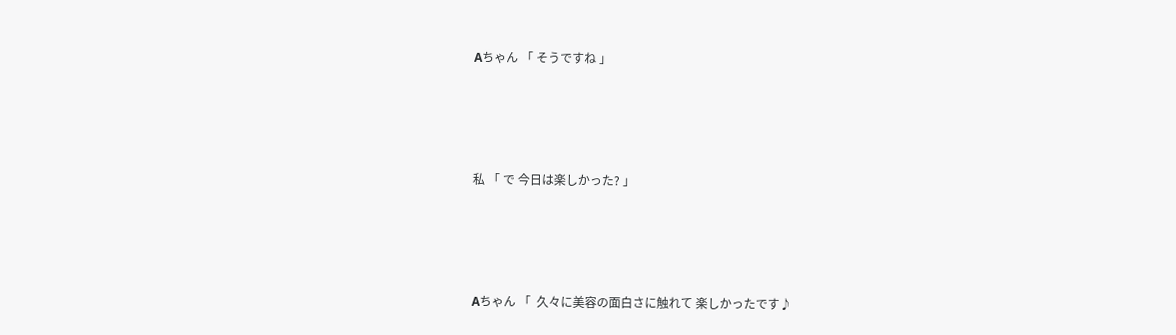Aちゃん 「 そうですね 」




私 「 で 今日は楽しかった? 」




Aちゃん 「  久々に美容の面白さに触れて 楽しかったです♪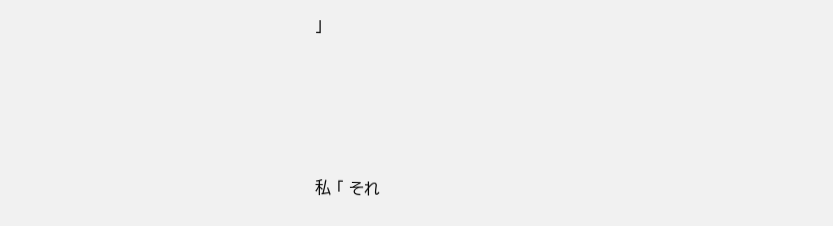」




私 「 それ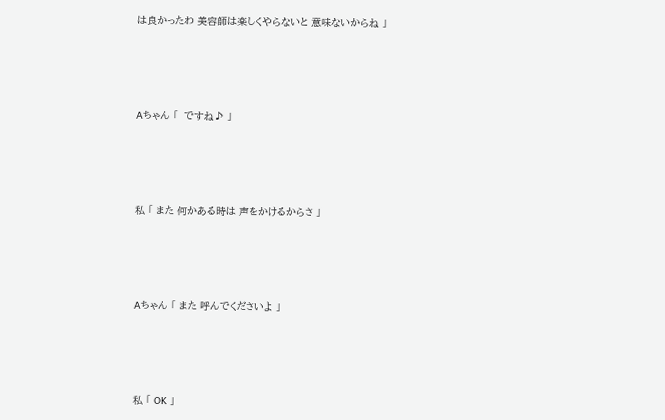は良かったわ 美容師は楽しくやらないと 意味ないからね 」




Aちゃん 「  ですね♪ 」




私 「 また 何かある時は 声をかけるからさ 」




Aちゃん 「 また 呼んでくださいよ 」




私 「 OK 」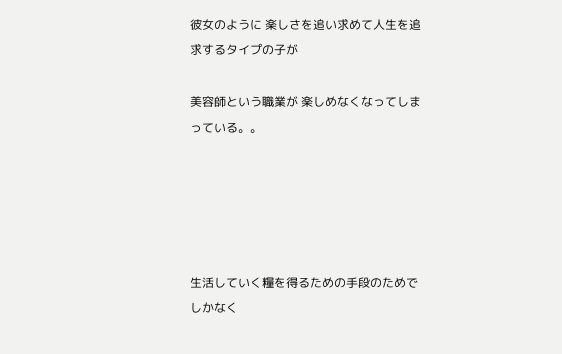彼女のように 楽しさを追い求めて人生を追求するタイプの子が

美容師という職業が 楽しめなくなってしまっている。。





生活していく糧を得るための手段のためでしかなく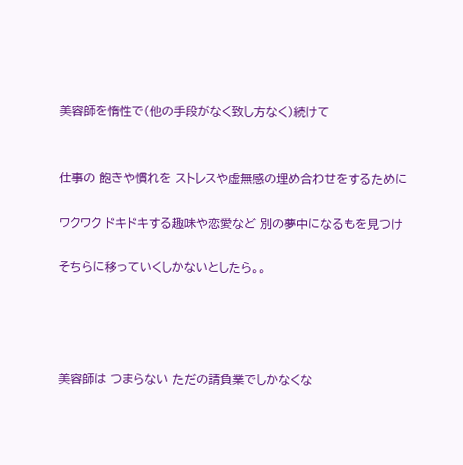美容師を惰性で(他の手段がなく致し方なく)続けて


仕事の 飽きや慣れを ストレスや虚無感の埋め合わせをするために

ワクワク ドキドキする趣味や恋愛など 別の夢中になるもを見つけ

そちらに移っていくしかないとしたら。。




美容師は つまらない ただの請負業でしかなくな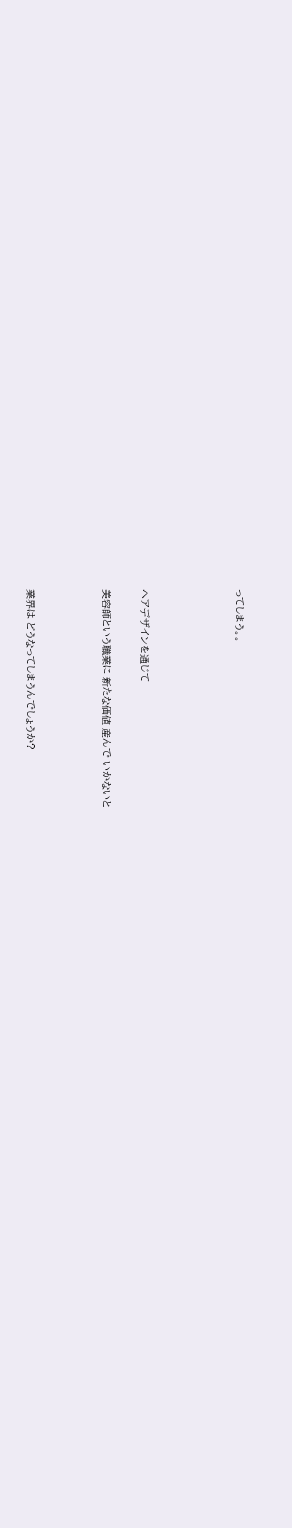ってしまう。。




ヘアデザインを通じて

美容師という職業に 新たな価値 産んで いかないと



業界は どうなってしまうんでしょうか?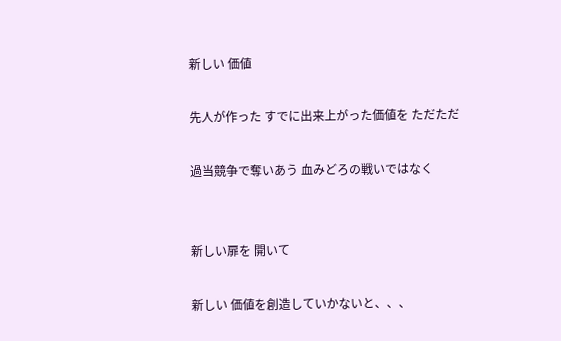新しい 価値

先人が作った すでに出来上がった価値を ただただ

過当競争で奪いあう 血みどろの戦いではなく


新しい扉を 開いて

新しい 価値を創造していかないと、、、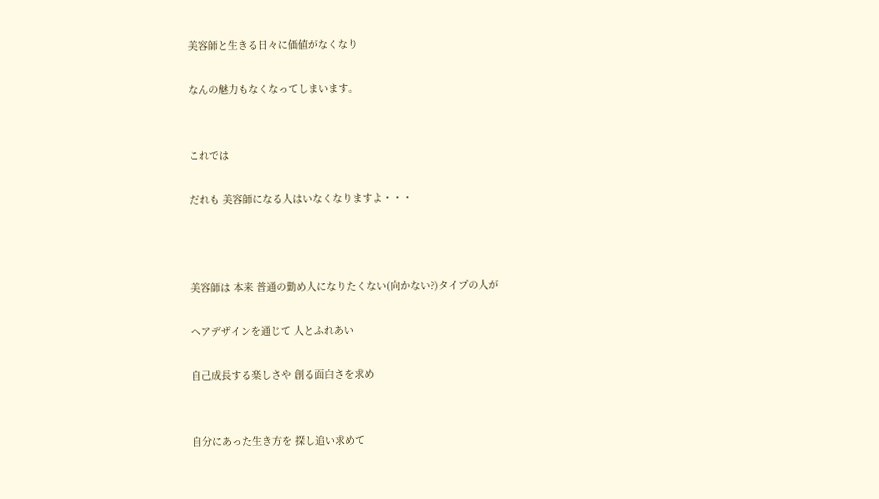美容師と生きる日々に価値がなくなり

なんの魅力もなくなってしまいます。


これでは

だれも 美容師になる人はいなくなりますよ・・・



美容師は 本来 普通の勤め人になりたくない(向かない?)タイプの人が

ヘアデザインを通じて 人とふれあい

自己成長する楽しさや 創る面白さを求め


自分にあった生き方を 探し追い求めて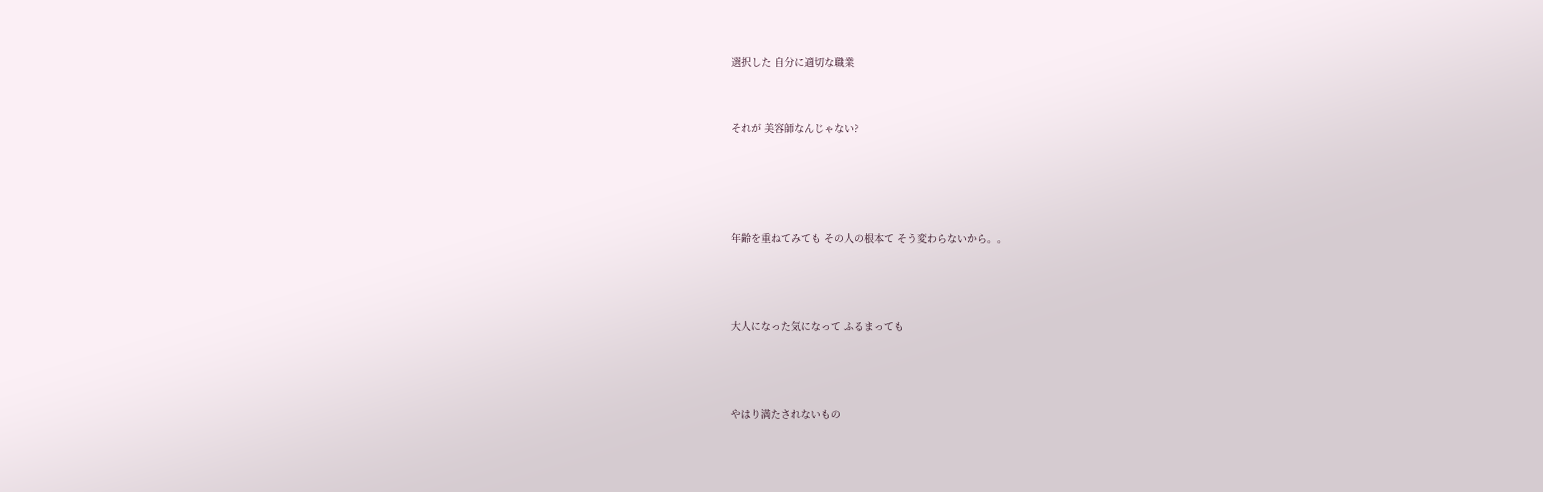選択した 自分に適切な職業


それが 美容師なんじゃない?




年齢を重ねてみても その人の根本て そう変わらないから。。



大人になった気になって ふるまっても



やはり満たされないもの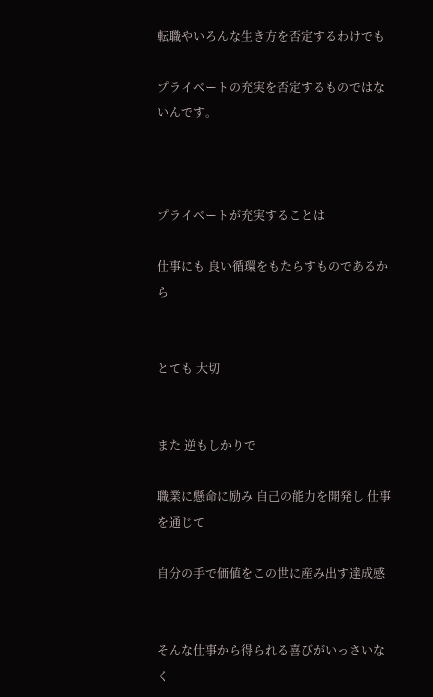転職やいろんな生き方を否定するわけでも

プライベートの充実を否定するものではないんです。



プライベートが充実することは

仕事にも 良い循環をもたらすものであるから


とても 大切


また 逆もしかりで

職業に懸命に励み 自己の能力を開発し 仕事を通じて

自分の手で価値をこの世に産み出す達成感


そんな仕事から得られる喜びがいっさいなく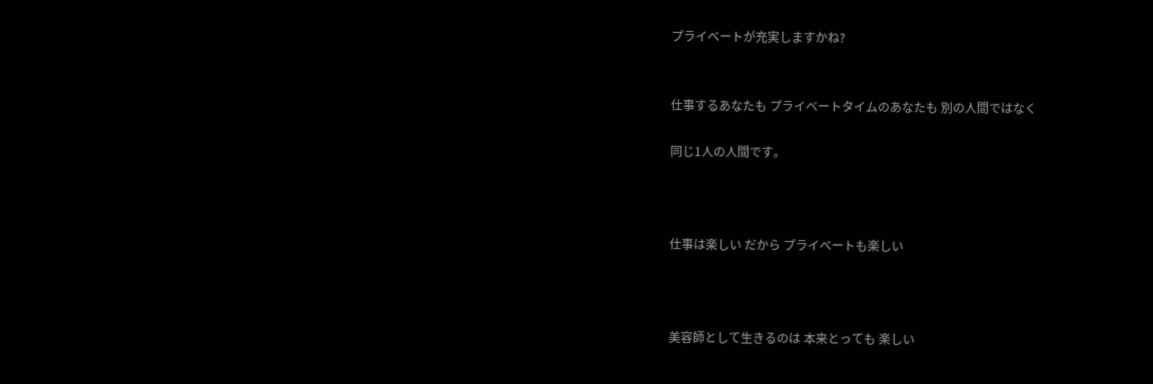プライベートが充実しますかね?


仕事するあなたも プライベートタイムのあなたも 別の人間ではなく

同じ1人の人間です。



仕事は楽しい だから プライベートも楽しい



美容師として生きるのは 本来とっても 楽しい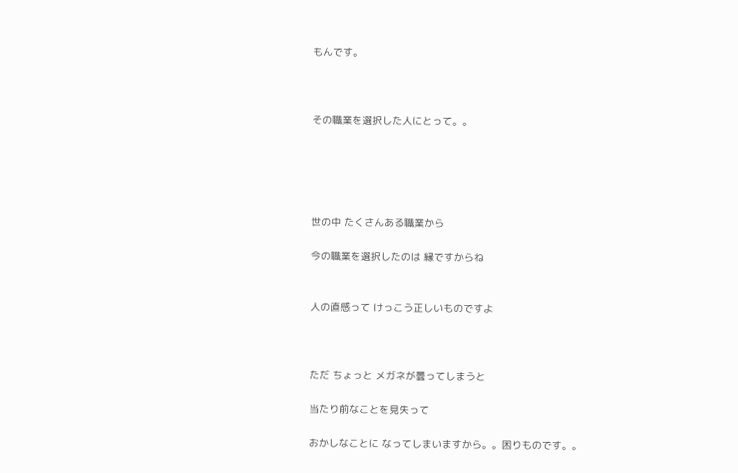もんです。



その職業を選択した人にとって。。





世の中 たくさんある職業から

今の職業を選択したのは 縁ですからね


人の直感って けっこう正しいものですよ



ただ ちょっと メガネが曇ってしまうと

当たり前なことを見失って

おかしなことに なってしまいますから。。困りものです。。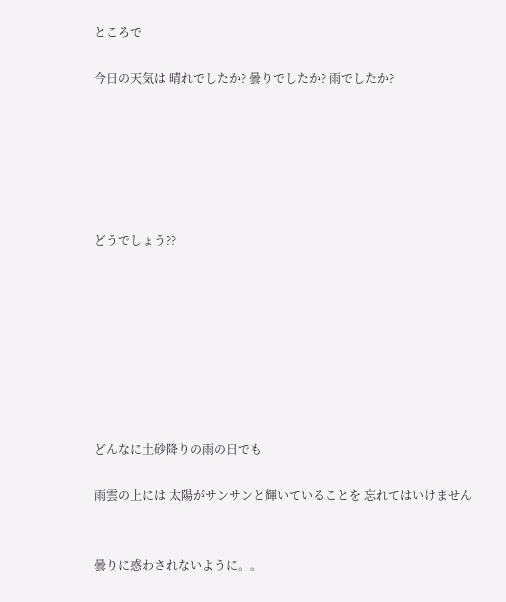ところで

今日の天気は 晴れでしたか? 曇りでしたか? 雨でしたか?






どうでしょう??








どんなに土砂降りの雨の日でも

雨雲の上には 太陽がサンサンと輝いていることを 忘れてはいけません


曇りに惑わされないように。。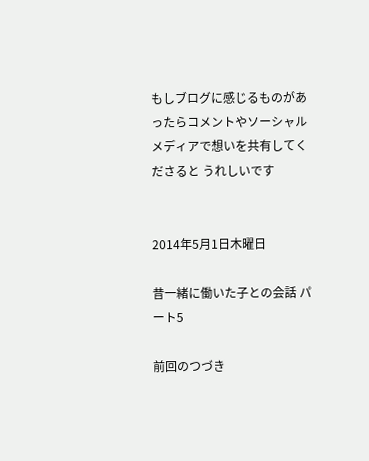もしブログに感じるものがあったらコメントやソーシャルメディアで想いを共有してくださると うれしいです


2014年5月1日木曜日

昔一緒に働いた子との会話 パート5

前回のつづき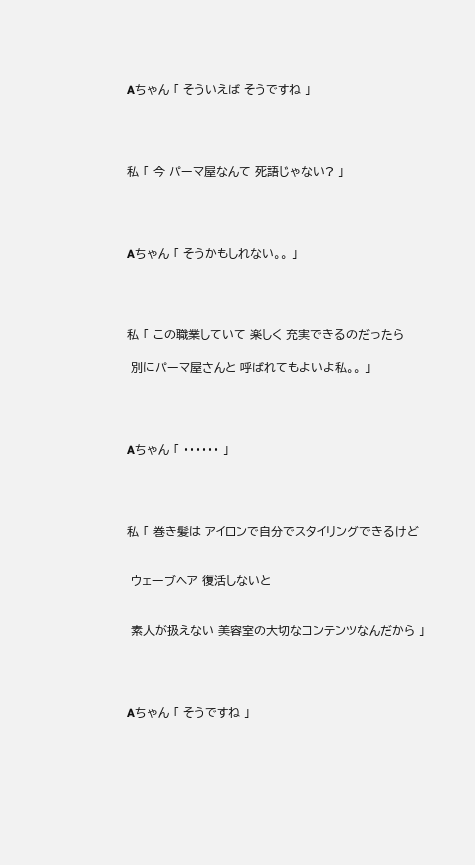Aちゃん 「 そういえば そうですね 」




私 「 今 パーマ屋なんて 死語じゃない? 」




Aちゃん 「 そうかもしれない。。 」




私 「 この職業していて 楽しく 充実できるのだったら

 別にパーマ屋さんと 呼ばれてもよいよ私。。 」




Aちゃん 「 ・・・・・・ 」




私 「 巻き髪は アイロンで自分でスタイリングできるけど


 ウェーブヘア 復活しないと


 素人が扱えない 美容室の大切なコンテンツなんだから 」




Aちゃん 「 そうですね 」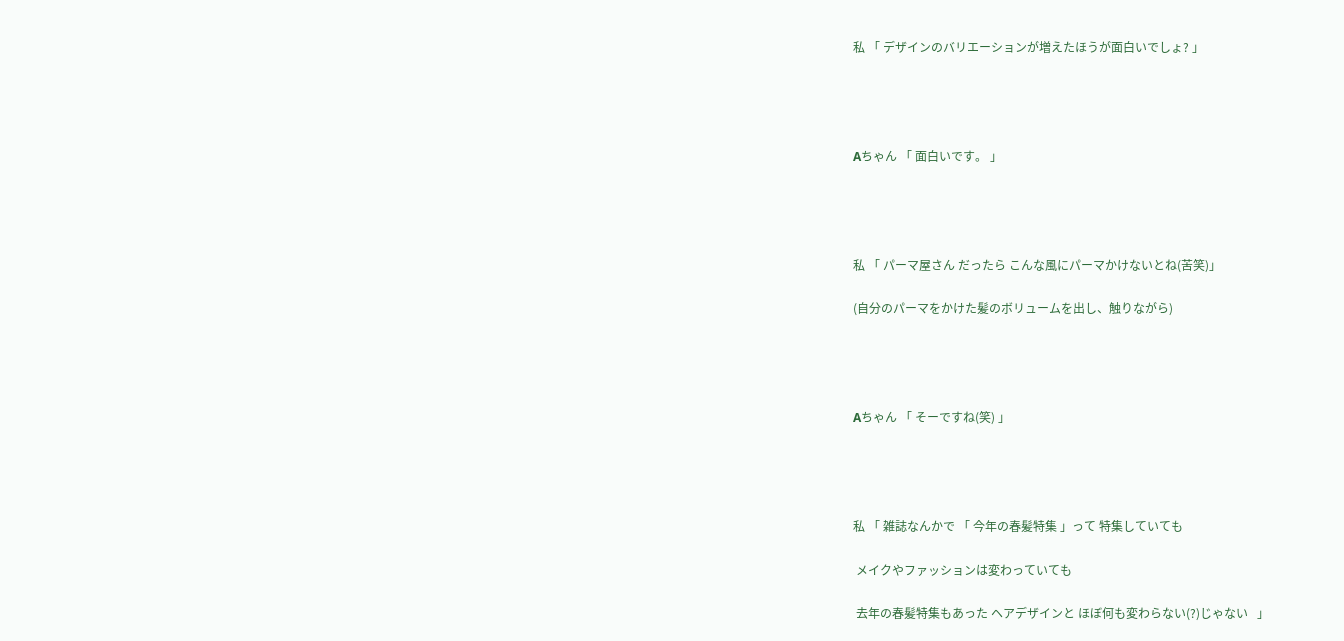私 「 デザインのバリエーションが増えたほうが面白いでしょ? 」




Aちゃん 「 面白いです。 」




私 「 パーマ屋さん だったら こんな風にパーマかけないとね(苦笑)」

(自分のパーマをかけた髪のボリュームを出し、触りながら)




Aちゃん 「 そーですね(笑) 」




私 「 雑誌なんかで 「 今年の春髪特集 」って 特集していても

 メイクやファッションは変わっていても

 去年の春髪特集もあった ヘアデザインと ほぼ何も変わらない(?)じゃない   」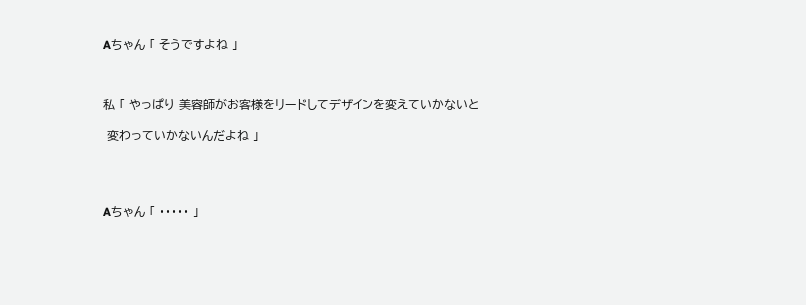Aちゃん 「 そうですよね 」



私 「 やっぱり 美容師がお客様をリードしてデザインを変えていかないと

 変わっていかないんだよね 」




Aちゃん 「 ・・・・・ 」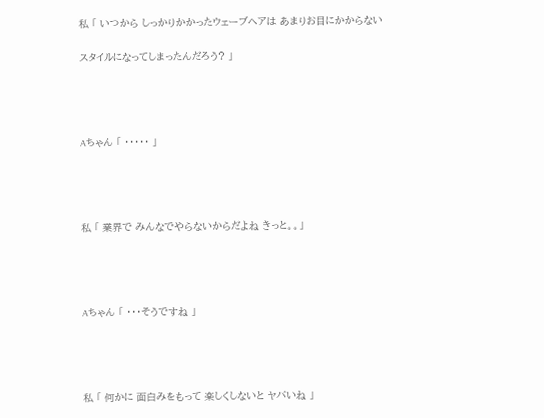私 「 いつから しっかりかかったウェーブヘアは あまりお目にかからない

スタイルになってしまったんだろう? 」




Aちゃん 「 ・・・・・ 」




私 「 業界で みんなでやらないからだよね きっと。。」




Aちゃん 「 ・・・そうですね 」




私 「 何かに 面白みをもって 楽しくしないと ヤバいね 」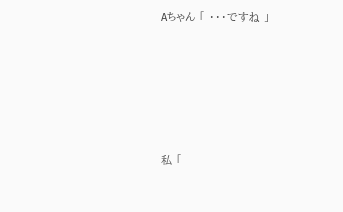Aちゃん 「 ・・・ですね 」





私 「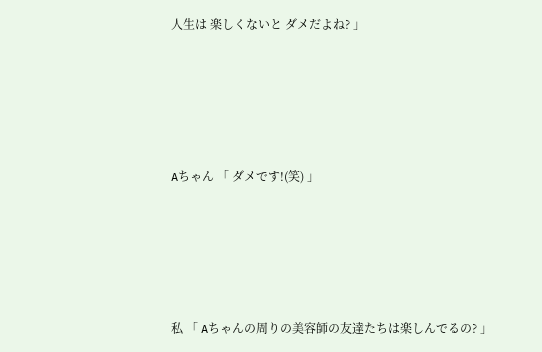人生は 楽しくないと ダメだよね? 」





Aちゃん 「 ダメです!(笑) 」





私 「 Aちゃんの周りの美容師の友達たちは楽しんでるの? 」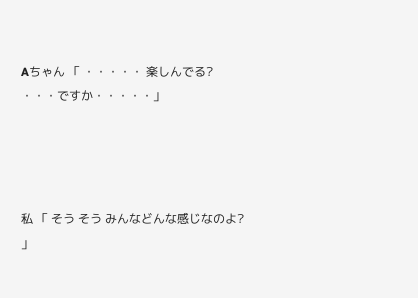Aちゃん 「 ・・・・・ 楽しんでる? ・・・ですか・・・・・」




私 「 そう そう みんなどんな感じなのよ? 」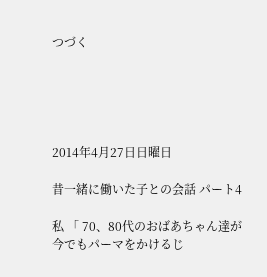つづく





2014年4月27日日曜日

昔一緒に働いた子との会話 パート4

私 「 70、80代のおばあちゃん達が 今でもパーマをかけるじ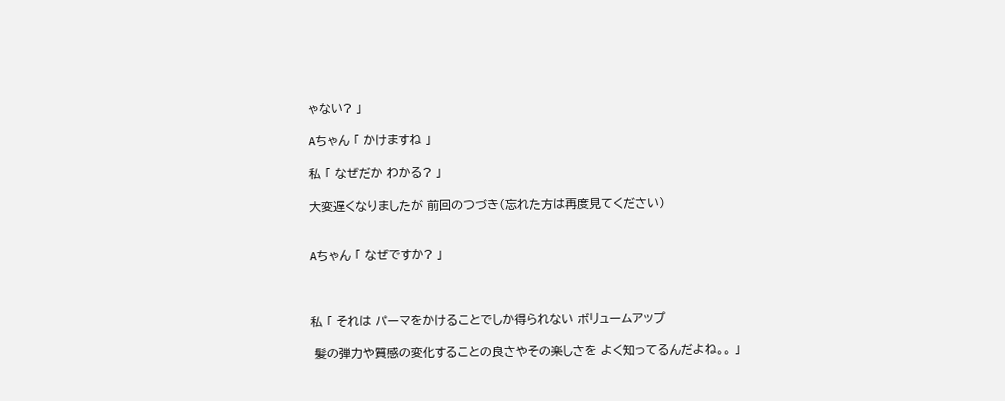ゃない? 」

Aちゃん 「 かけますね 」

私 「 なぜだか わかる? 」

大変遅くなりましたが 前回のつづき(忘れた方は再度見てください)


Aちゃん 「 なぜですか? 」



私 「 それは パーマをかけることでしか得られない ボリュームアップ

 髪の弾力や質感の変化することの良さやその楽しさを よく知ってるんだよね。。 」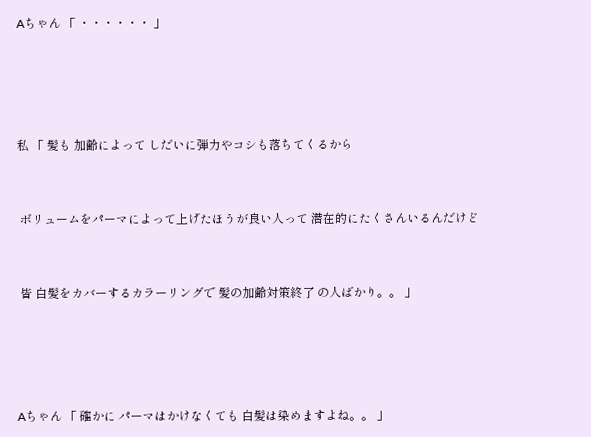Aちゃん 「 ・・・・・・ 」




私 「 髪も 加齢によって しだいに弾力やコシも落ちてくるから


 ボリュームをパーマによって上げたほうが良い人って 潜在的にたくさんいるんだけど


 皆 白髪をカバーするカラーリングで 髪の加齢対策終了 の人ばかり。。 」




Aちゃん 「 確かに パーマはかけなくても 白髪は染めますよね。。 」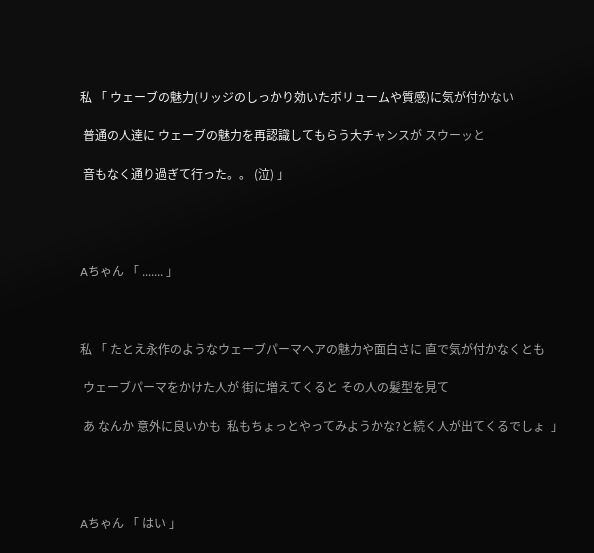私 「 ウェーブの魅力(リッジのしっかり効いたボリュームや質感)に気が付かない

 普通の人達に ウェーブの魅力を再認識してもらう大チャンスが スウーッと

 音もなく通り過ぎて行った。。 (泣) 」




Aちゃん 「 ....... 」



私 「 たとえ永作のようなウェーブパーマヘアの魅力や面白さに 直で気が付かなくとも

 ウェーブパーマをかけた人が 街に増えてくると その人の髪型を見て

 あ なんか 意外に良いかも  私もちょっとやってみようかな?と続く人が出てくるでしょ  」




Aちゃん 「 はい 」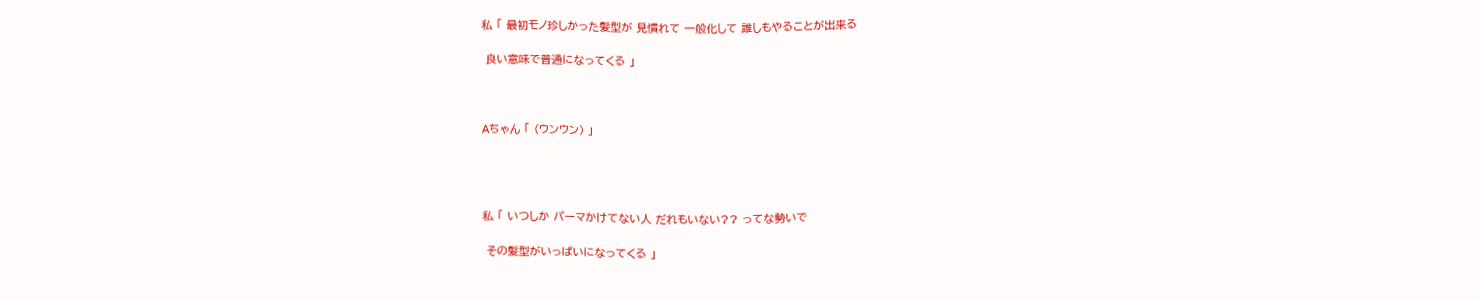私 「 最初モノ珍しかった髪型が 見慣れて 一般化して 誰しもやることが出来る

 良い意味で普通になってくる 」



Aちゃん 「 (ウンウン) 」




私 「 いつしか パーマかけてない人 だれもいない?? ってな勢いで

 その髪型がいっぱいになってくる 」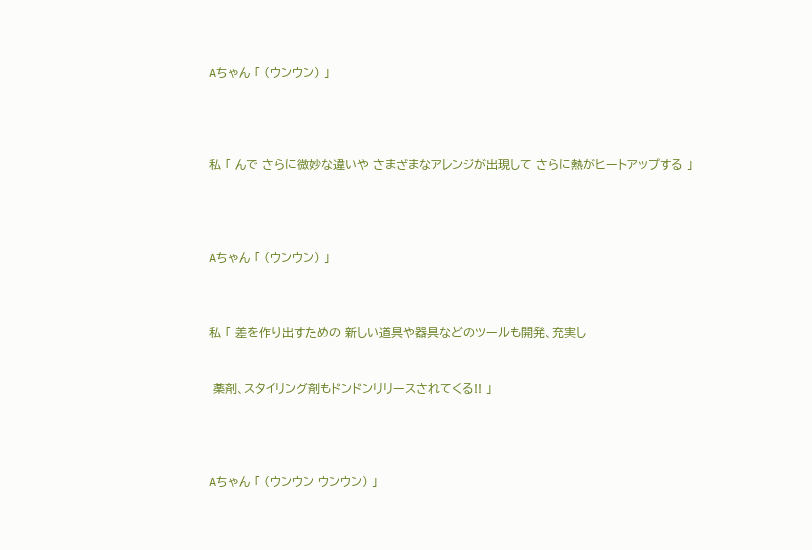Aちゃん 「 (ウンウン) 」




私 「 んで さらに微妙な違いや さまざまなアレンジが出現して さらに熱がヒートアップする 」




Aちゃん 「 (ウンウン) 」



私 「 差を作り出すための 新しい道具や器具などのツールも開発、充実し


 薬剤、スタイリング剤もドンドンリリースされてくる!! 」




Aちゃん 「 (ウンウン ウンウン) 」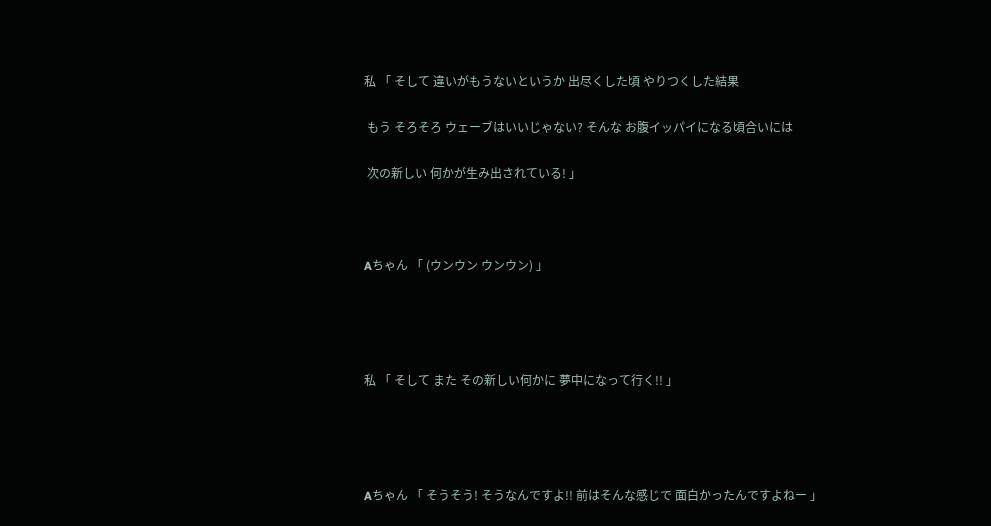私 「 そして 違いがもうないというか 出尽くした頃 やりつくした結果

 もう そろそろ ウェーブはいいじゃない? そんな お腹イッパイになる頃合いには

 次の新しい 何かが生み出されている! 」



Aちゃん 「 (ウンウン ウンウン) 」




私 「 そして また その新しい何かに 夢中になって行く!! 」




Aちゃん 「 そうそう! そうなんですよ!! 前はそんな感じで 面白かったんですよねー 」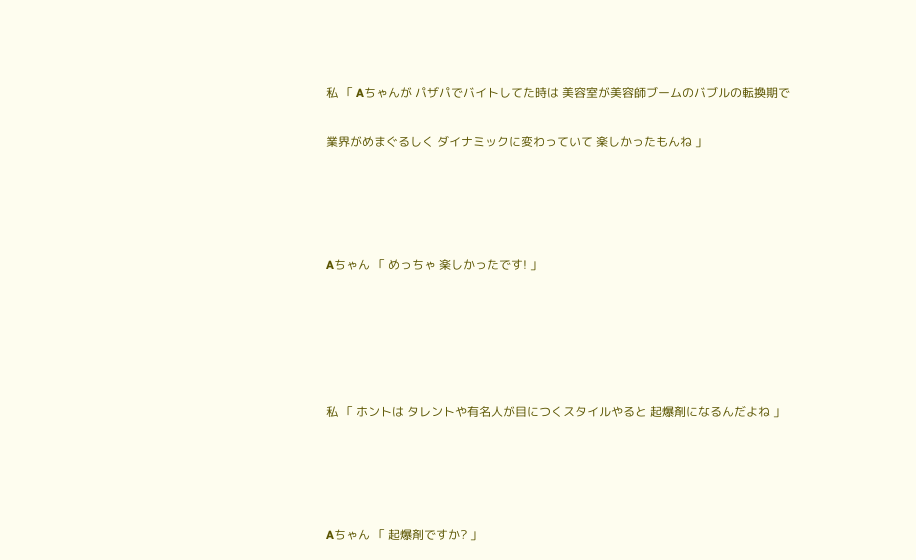私 「 Aちゃんが パザパでバイトしてた時は 美容室が美容師ブームのバブルの転換期で

業界がめまぐるしく ダイナミックに変わっていて 楽しかったもんね 」




Aちゃん 「 めっちゃ 楽しかったです! 」





私 「 ホントは タレントや有名人が目につくスタイルやると 起爆剤になるんだよね 」




Aちゃん 「 起爆剤ですか? 」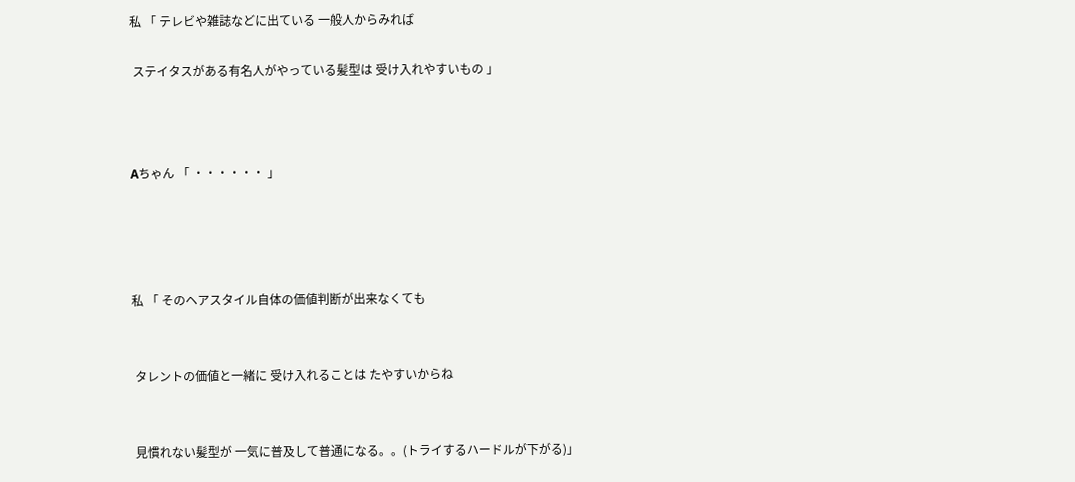私 「 テレビや雑誌などに出ている 一般人からみれば

 ステイタスがある有名人がやっている髪型は 受け入れやすいもの 」



Aちゃん 「 ・・・・・・ 」




私 「 そのヘアスタイル自体の価値判断が出来なくても


 タレントの価値と一緒に 受け入れることは たやすいからね


 見慣れない髪型が 一気に普及して普通になる。。(トライするハードルが下がる)」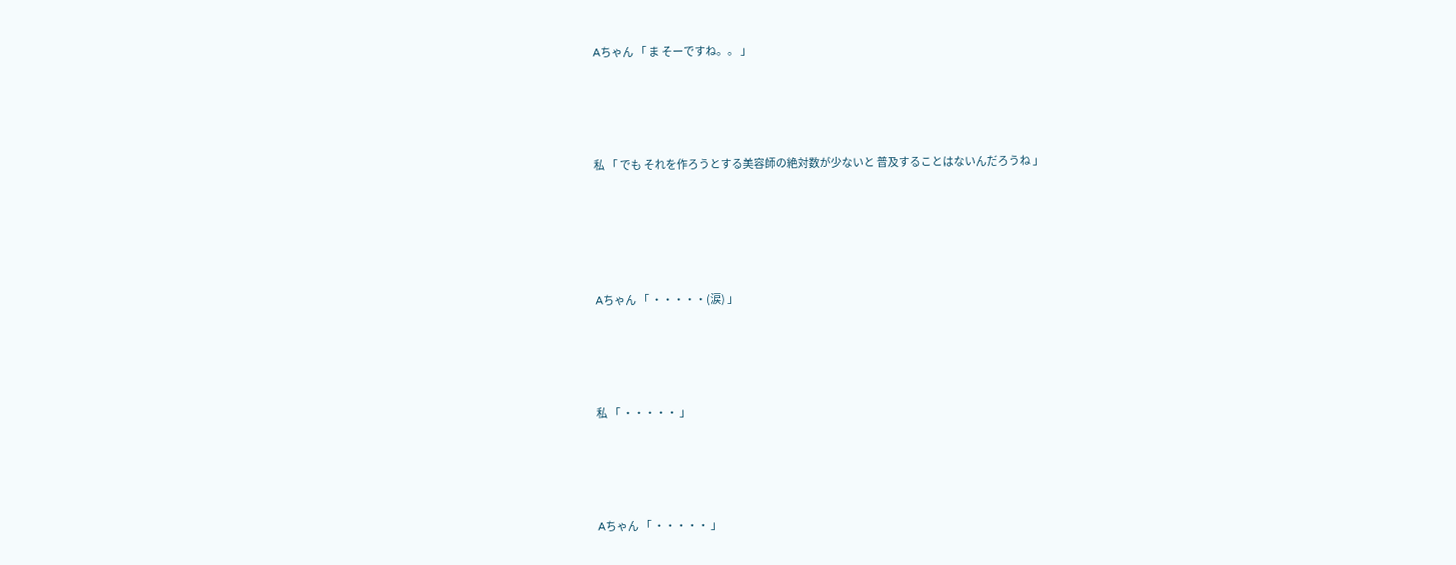Aちゃん 「 ま そーですね。。 」




私 「 でも それを作ろうとする美容師の絶対数が少ないと 普及することはないんだろうね 」





Aちゃん 「 ・・・・・(涙) 」




私 「 ・・・・・ 」




Aちゃん 「 ・・・・・ 」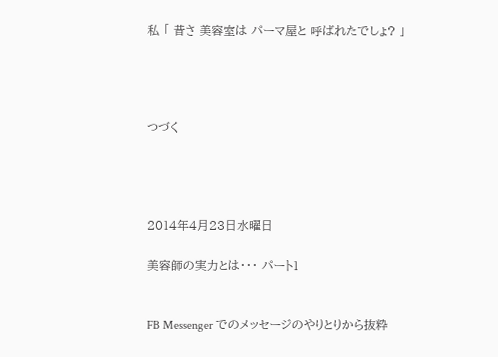私 「 昔さ 美容室は パーマ屋と 呼ばれたでしょ? 」




つづく




2014年4月23日水曜日

美容師の実力とは・・・ パート1


FB Messenger でのメッセージのやりとりから抜粋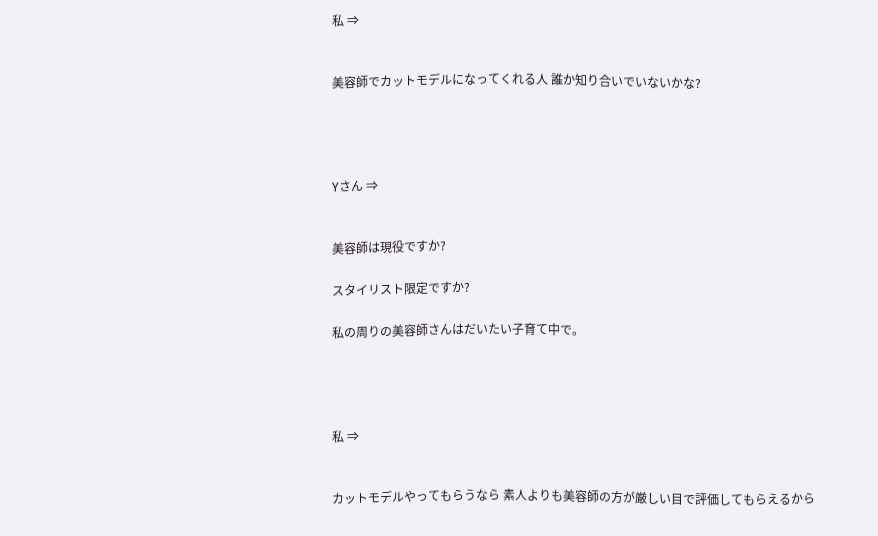私 ⇒


美容師でカットモデルになってくれる人 誰か知り合いでいないかな?




Yさん ⇒


美容師は現役ですか?

スタイリスト限定ですか?

私の周りの美容師さんはだいたい子育て中で。




私 ⇒


カットモデルやってもらうなら 素人よりも美容師の方が厳しい目で評価してもらえるから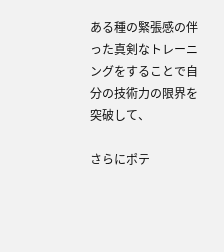ある種の緊張感の伴った真剣なトレーニングをすることで自分の技術力の限界を突破して、

さらにポテ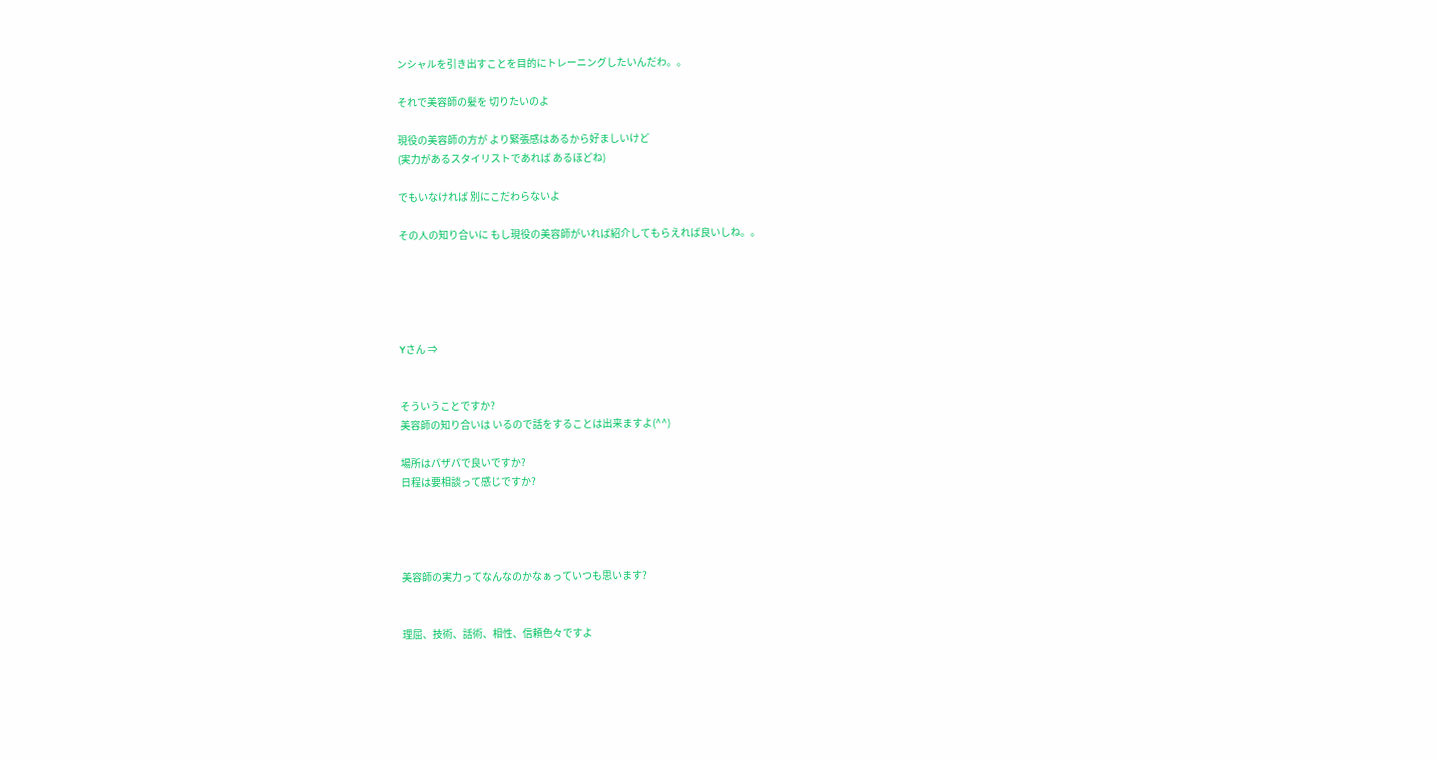ンシャルを引き出すことを目的にトレーニングしたいんだわ。。

それで美容師の髪を 切りたいのよ

現役の美容師の方が より緊張感はあるから好ましいけど
(実力があるスタイリストであれば あるほどね)

でもいなければ 別にこだわらないよ

その人の知り合いに もし現役の美容師がいれば紹介してもらえれば良いしね。。





Yさん ⇒


そういうことですか?
美容師の知り合いは いるので話をすることは出来ますよ(^^)

場所はパザパで良いですか?
日程は要相談って感じですか?




美容師の実力ってなんなのかなぁっていつも思います?


理屈、技術、話術、相性、信頼色々ですよ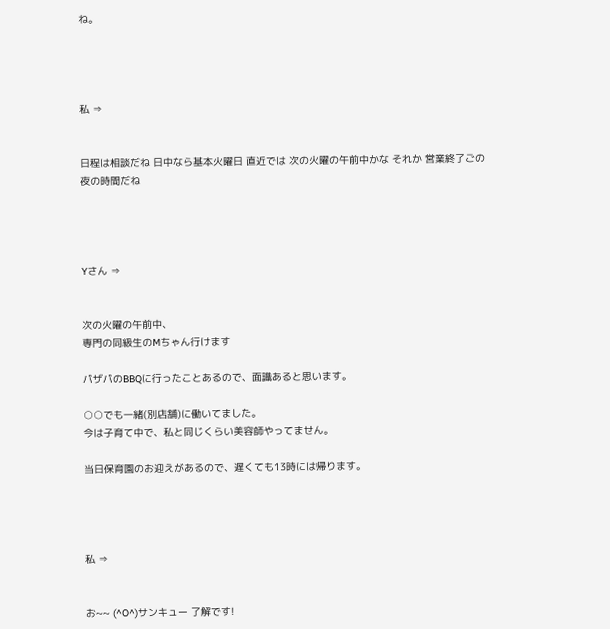ね。




私 ⇒


日程は相談だね 日中なら基本火曜日 直近では 次の火曜の午前中かな それか 営業終了ごの夜の時間だね




Yさん ⇒


次の火曜の午前中、
専門の同級生のMちゃん行けます

パザパのBBQに行ったことあるので、面識あると思います。

○○でも一緒(別店舗)に働いてました。
今は子育て中で、私と同じくらい美容師やってません。

当日保育園のお迎えがあるので、遅くても13時には帰ります。




私 ⇒


お~~ (^O^)サンキュー 了解です!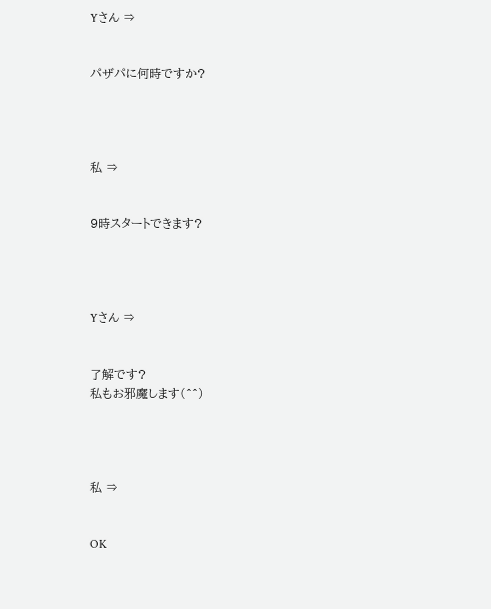Yさん ⇒


パザパに何時ですか?




私 ⇒


9時スタートできます?




Yさん ⇒


了解です?
私もお邪魔します(^^)




私 ⇒


OK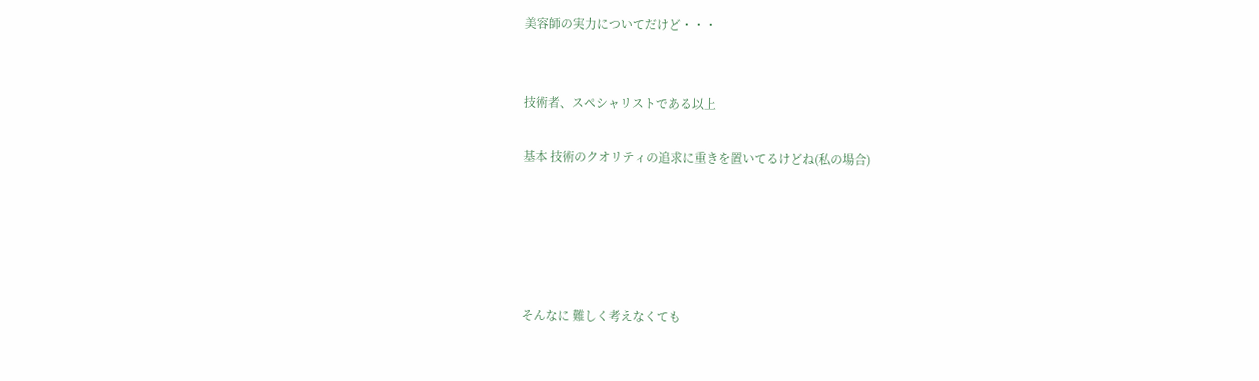美容師の実力についてだけど・・・


技術者、スペシャリストである以上

基本 技術のクオリティの追求に重きを置いてるけどね(私の場合)





そんなに 難しく考えなくても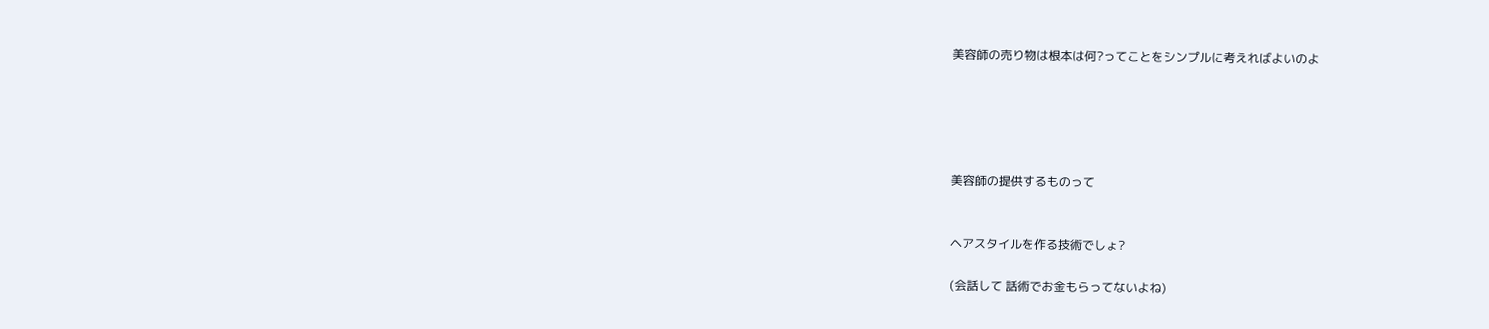美容師の売り物は根本は何?ってことをシンプルに考えればよいのよ





美容師の提供するものって


ヘアスタイルを作る技術でしょ?

(会話して 話術でお金もらってないよね)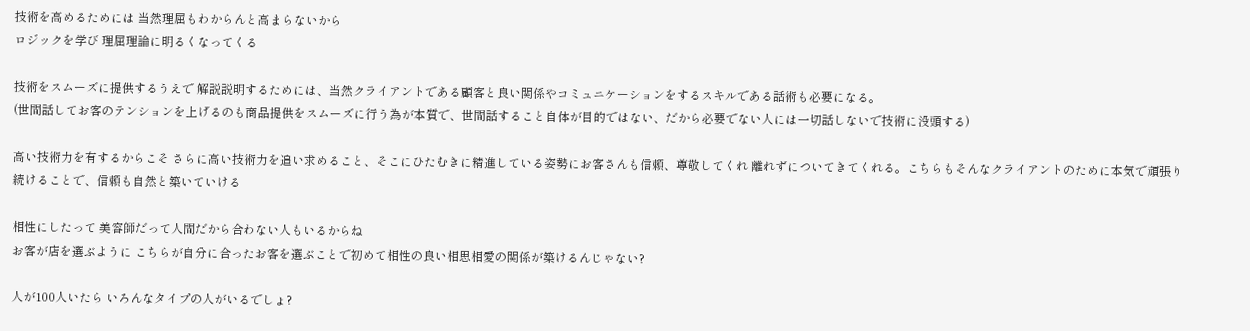技術を高めるためには 当然理屈もわからんと高まらないから
ロジックを学び 理屈理論に明るくなってくる

技術をスムーズに提供するうえで 解説説明するためには、当然クライアントである顧客と良い関係やコミュニケーションをするスキルである話術も必要になる。
(世間話してお客のテンションを上げるのも商品提供をスムーズに行う為が本質で、世間話すること自体が目的ではない、だから必要でない人には一切話しないで技術に没頭する)

高い技術力を有するからこそ さらに高い技術力を追い求めること、そこにひたむきに精進している姿勢にお客さんも信頼、尊敬してくれ 離れずについてきてくれる。こちらもそんなクライアントのために本気で頑張り続けることで、信頼も自然と築いていける

相性にしたって 美容師だって人間だから合わない人もいるからね
お客が店を選ぶように こちらが自分に合ったお客を選ぶことで初めて相性の良い相思相愛の関係が築けるんじゃない?

人が100人いたら いろんなタイプの人がいるでしょ?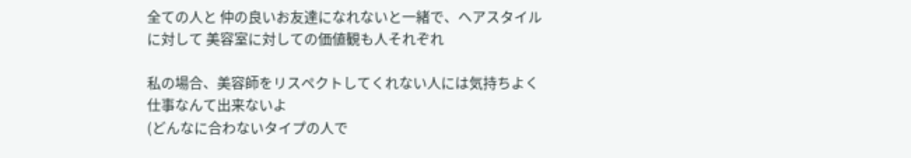全ての人と 仲の良いお友達になれないと一緒で、ヘアスタイルに対して 美容室に対しての価値観も人それぞれ

私の場合、美容師をリスペクトしてくれない人には気持ちよく仕事なんて出来ないよ
(どんなに合わないタイプの人で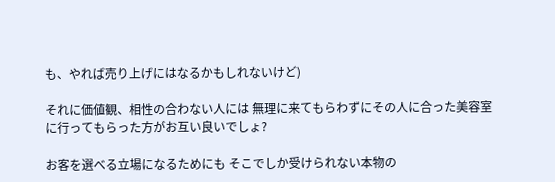も、やれば売り上げにはなるかもしれないけど)

それに価値観、相性の合わない人には 無理に来てもらわずにその人に合った美容室に行ってもらった方がお互い良いでしょ?

お客を選べる立場になるためにも そこでしか受けられない本物の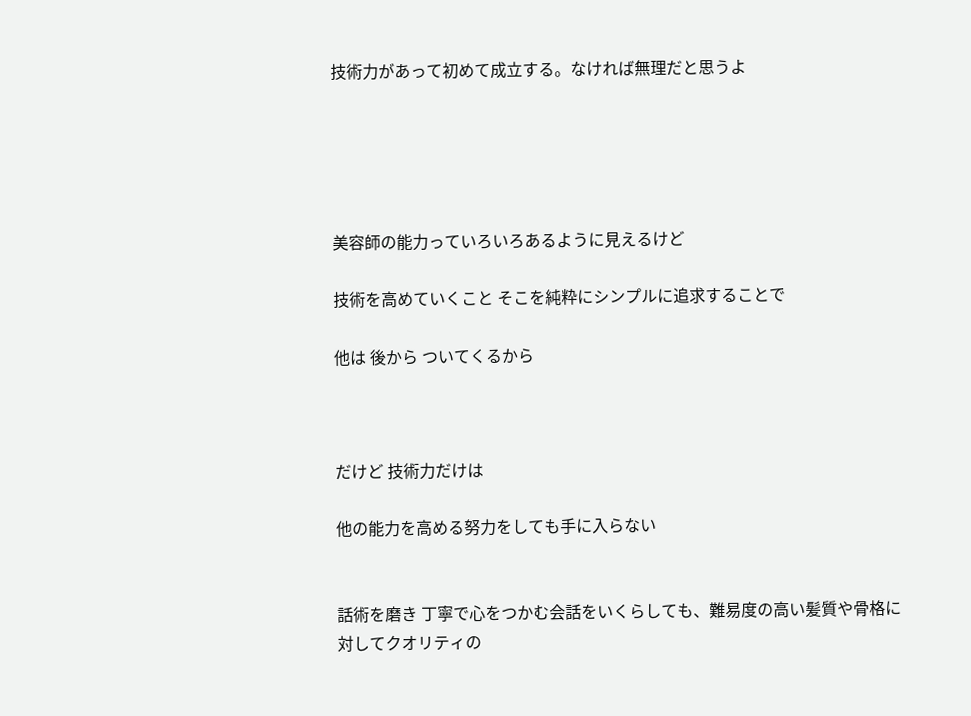技術力があって初めて成立する。なければ無理だと思うよ





美容師の能力っていろいろあるように見えるけど

技術を高めていくこと そこを純粋にシンプルに追求することで

他は 後から ついてくるから



だけど 技術力だけは

他の能力を高める努力をしても手に入らない


話術を磨き 丁寧で心をつかむ会話をいくらしても、難易度の高い髪質や骨格に対してクオリティの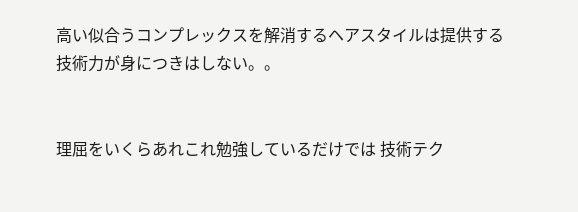高い似合うコンプレックスを解消するヘアスタイルは提供する技術力が身につきはしない。。


理屈をいくらあれこれ勉強しているだけでは 技術テク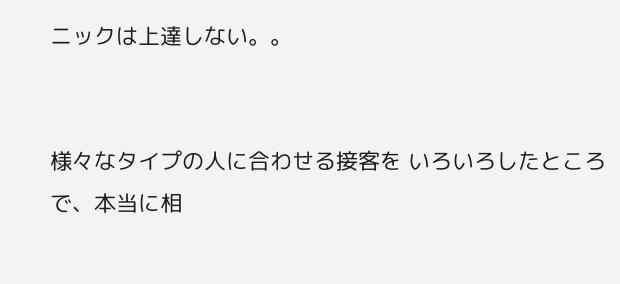ニックは上達しない。。


様々なタイプの人に合わせる接客を いろいろしたところで、本当に相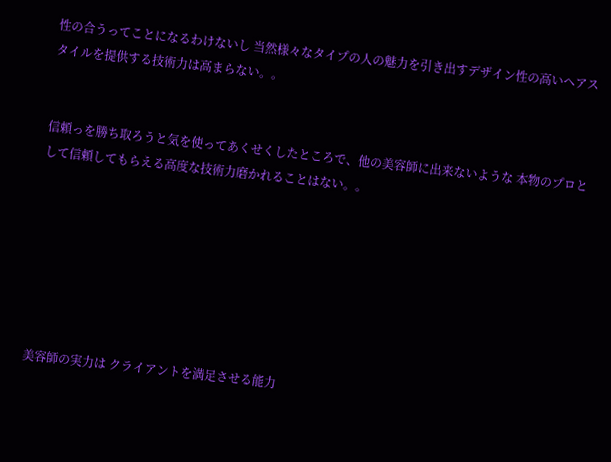性の合うってことになるわけないし 当然様々なタイプの人の魅力を引き出すデザイン性の高いヘアスタイルを提供する技術力は高まらない。。


信頼っを勝ち取ろうと気を使ってあくせくしたところで、他の美容師に出来ないような 本物のプロとして信頼してもらえる高度な技術力磨かれることはない。。







美容師の実力は クライアントを満足させる能力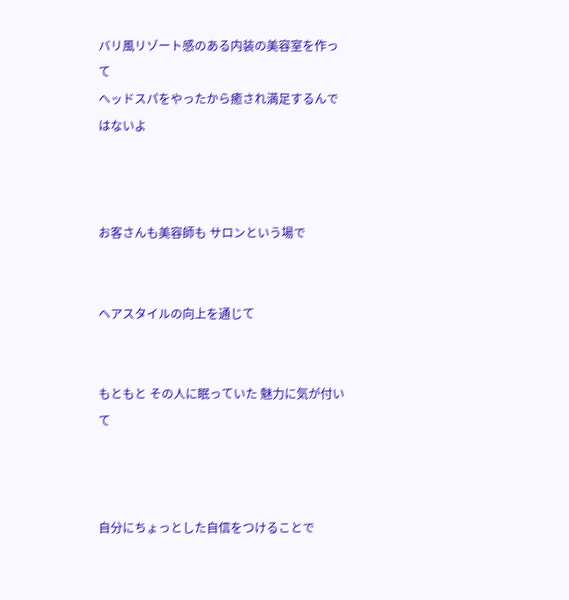バリ風リゾート感のある内装の美容室を作って
ヘッドスパをやったから癒され満足するんではないよ



お客さんも美容師も サロンという場で


ヘアスタイルの向上を通じて


もともと その人に眠っていた 魅力に気が付いて



自分にちょっとした自信をつけることで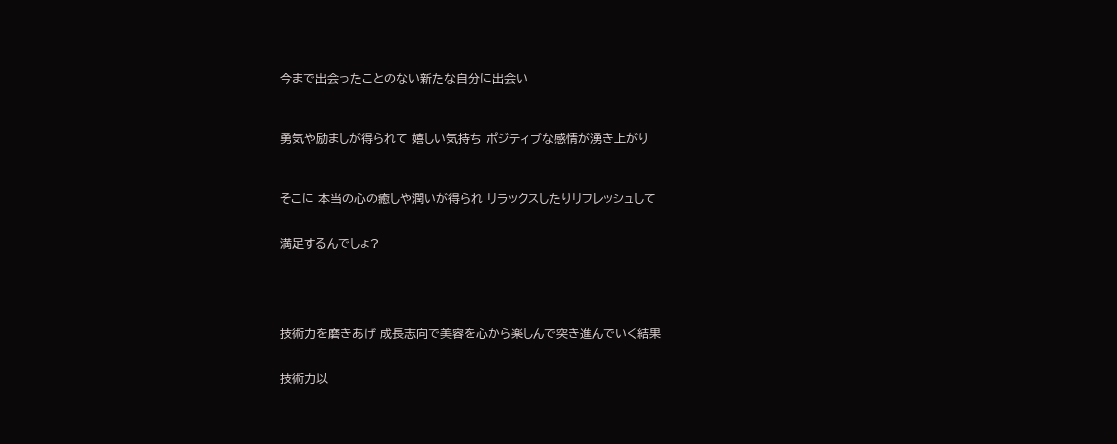今まで出会ったことのない新たな自分に出会い



勇気や励ましが得られて 嬉しい気持ち ポジティブな感情が湧き上がり



そこに 本当の心の癒しや潤いが得られ リラックスしたりリフレッシュして


満足するんでしょ?





技術力を磨きあげ 成長志向で美容を心から楽しんで突き進んでいく結果


技術力以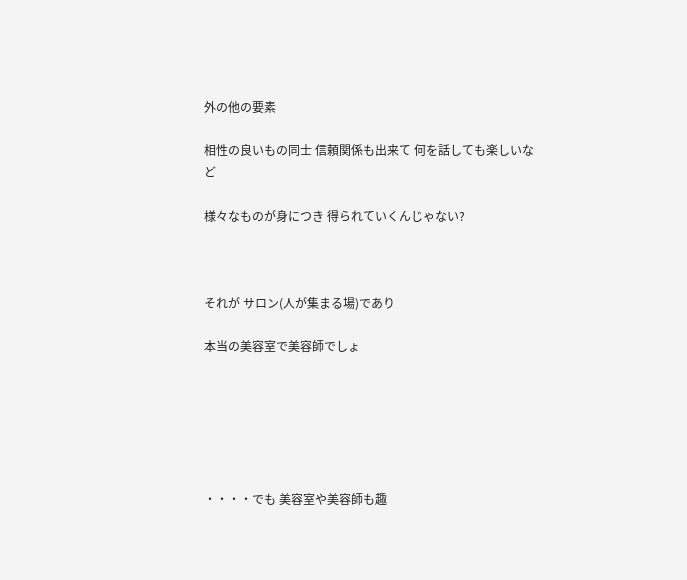外の他の要素

相性の良いもの同士 信頼関係も出来て 何を話しても楽しいなど

様々なものが身につき 得られていくんじゃない?



それが サロン(人が集まる場)であり

本当の美容室で美容師でしょ






・・・・でも 美容室や美容師も趣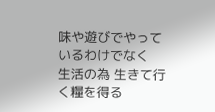味や遊びでやっているわけでなく
生活の為 生きて行く糧を得る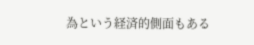為という経済的側面もある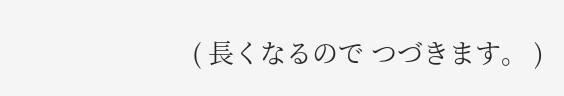( 長くなるので つづきます。 )